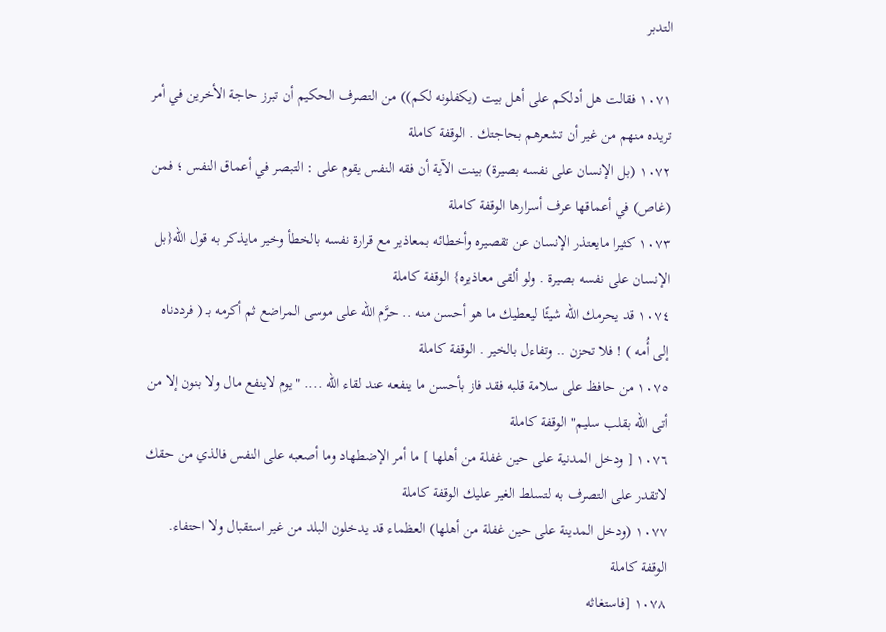التدبر

١٠٧١ فقالت هل أدلكم على أهل بيت (يكفلونه لكم)) من التصرف الحكيم أن تبرز حاجة الأخرين في أمر تريده منهم من غير أن تشعرهم بحاجتك . الوقفة كاملة
١٠٧٢ (بل الإنسان على نفسه بصيرة) بينت الآية أن فقه النفس يقوم على : التبصر في أعماق النفس ؛ فمن (غاص) في أعماقها عرف أسرارها الوقفة كاملة
١٠٧٣ كثيرا مايعتذر الإنسان عن تقصيره وأخطائه بمعاذير مع قرارة نفسه بالخطأ وخير مايذكر به قول الله{بل الإنسان على نفسه بصيرة . ولو ألقى معاذيره} الوقفة كاملة
١٠٧٤ قد يحرمك الله شيئًا ليعطيك ما هو أحسن منه .. حرَّم الله على موسى المراضع ثم أكرمه بـ ( فرددناه إلى أُمه ) ! فلا تحزن .. وتفاءل بالخير . الوقفة كاملة
١٠٧٥ من حافظ على سلامة قلبه فقد فاز بأحسن ما ينفعه عند لقاء الله .... "يوم لاينفع مال ولا بنون إلا من أتى الله بقلب سليم" الوقفة كاملة
١٠٧٦ [ ودخل المدنية على حين غفلة من أهلها ] ما أمر الإضطهاد وما أصعبه على النفس فالذي من حقك لاتقدر على التصرف به لتسلط الغير عليك الوقفة كاملة
١٠٧٧ (ودخل المدينة على حين غفلة من أهلها) العظماء قد يدخلون البلد من غير استقبال ولا احتفاء. الوقفة كاملة
١٠٧٨ [فاستغاثه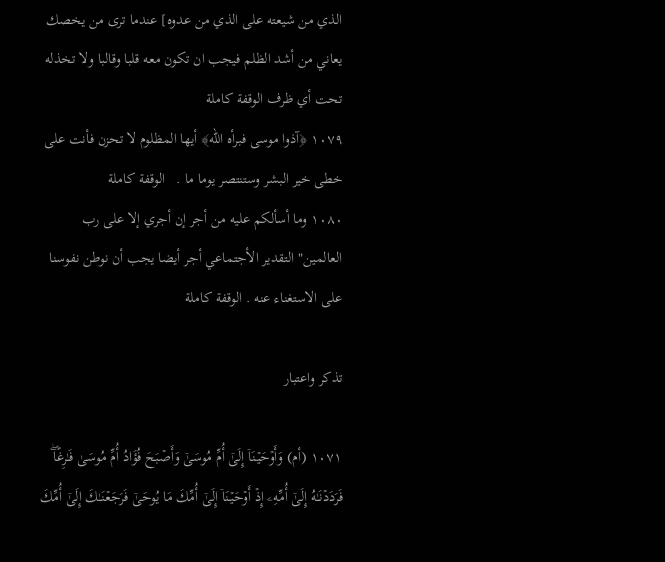الذي من شيعته على الذي من عدوه] عندما ترى من يخصك يعاني من أشد الظلم فيجب ان تكون معه قلبا وقالبا ولا تخذله تحت أي ظرف الوقفة كاملة
١٠٧٩ ﴿آذوا موسى فبرأه الله﴾ أيها المظلوم لا تحزن فأنت على خطى خير البشر وستنتصر يوما ما .   الوقفة كاملة
١٠٨٠ وما أسألكم عليه من أجر إن أجري إلا على رب العالمين" التقدير الأجتماعي أجر أيضا يجب أن نوطن نفوسنا على الاستغناء عنه . الوقفة كاملة

تذكر واعتبار

١٠٧١ (أم) وَأَوۡحَیۡنَاۤ إِلَىٰۤ أُمِّ مُوسَىٰۤ وَأَصۡبَحَ فُؤَادُ أُمِّ مُوسَىٰ فَـٰرِغًاۖ فَرَدَدۡنَـٰهُ إِلَىٰۤ أُمِّهِۦ إِذۡ أَوۡحَیۡنَاۤ إِلَىٰۤ أُمِّكَ مَا یُوحَىٰۤ فَرَجَعۡنَـٰكَ إِلَىٰۤ أُمِّكَ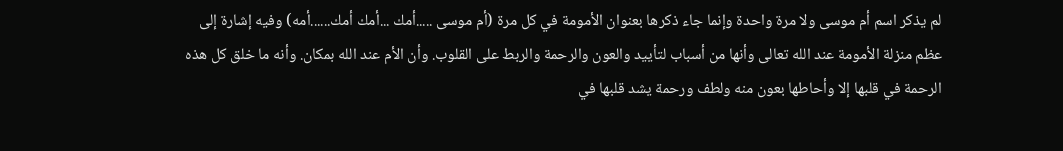لم يذكر اسم أم موسى ولا مرة واحدة وإنما جاء ذكرها بعنوان الأمومة في كل مرة (أم موسى .....أمك ...أمك أمك......أمه) وفيه إشارة إلى عظم منزلة الأمومة عند الله تعالى وأنها من أسباب لتأييد والعون والرحمة والربط على القلوب. وأن الأم عند الله بمكان. وأنه ما خلق كل هذه الرحمة في قلبها إلا وأحاطها بعون منه ولطف ورحمة يشد قلبها في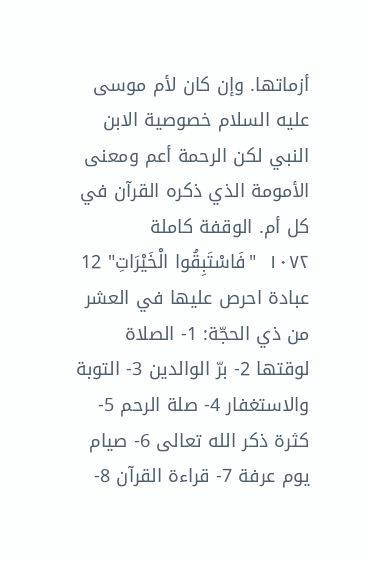أزماتها. وإن كان لأم موسى عليه السلام خصوصية الابن النبي لكن الرحمة أعم ومعنى الأمومة الذي ذكره القرآن في كل أم. الوقفة كاملة
١٠٧٢  "فَاسْتَبِقُوا الْخَيْرَاتِ" 12 عبادة احرص عليها في العشر من ذي الحجّة: 1- الصلاة لوقتها 2- برّ الوالدين 3- التوبة والاستغفار 4- صلة الرحم 5- كثرة ذكر الله تعالى 6- صيام يوم عرفة 7- قراءة القرآن 8-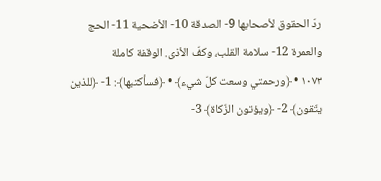ردّ الحقوق لأصحابها 9- الصدقة 10- الأضحية 11- الحج والعمرة 12- سلامة القلب، وكفّ الأذى. الوقفة كاملة
١٠٧٣ • ﴿ورحمتي وسعت كلّ شيء﴾ • ﴿فسأكتبها﴾: 1- ﴿للذين يتّقون﴾ 2- ﴿ويؤتون الزّكاة﴾ 3-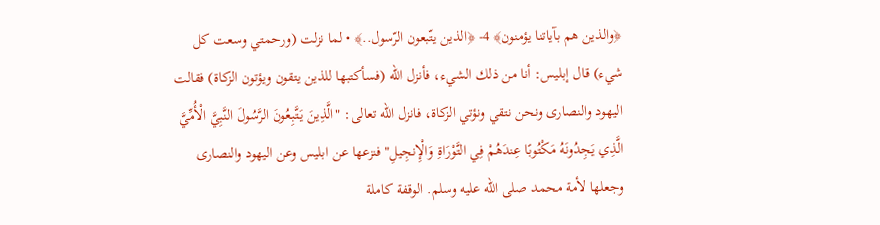﴿والذين هم بآياتنا يؤمنون﴾ 4- ﴿الذين يتّبعون الرّسول..﴾ • لما نزلت (ورحمتي وسعت كل شيء) قال إبليس: أنا من ذلك الشيء، فأنزل الله (فسأكتبها للذين يتقون ويؤتون الزكاة) فقالت اليهود والنصارى ونحن نتقي ونؤتي الزكاة، فانزل الله تعالى: "الَّذِينَ يَتَّبِعُونَ الرَّسُولَ النَّبِيَّ الْأُمِّيَّ الَّذِي يَجِدُونَهُ مَكْتُوبًا عِندَهُمْ فِي التَّوْرَاةِ وَالْإِنجِيلِ" فنزعها عن ابليس وعن اليهود والنصارى وجعلها لأمة محمد صلى الله عليه وسلم. الوقفة كاملة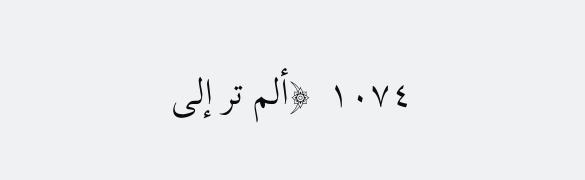١٠٧٤  ﴿ألم تر إلى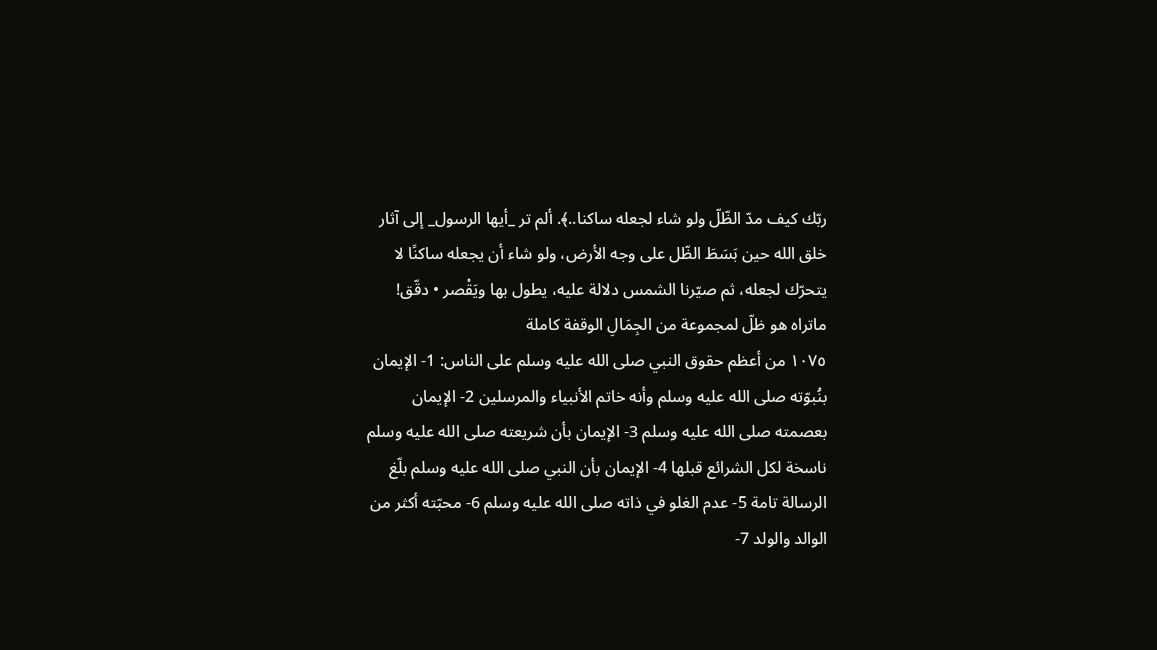ربّك كيف مدّ الظّلّ ولو شاء لجعله ساكنا..﴾. ألم تر _أيها الرسول_ إلى آثار خلق الله حين بَسَطَ الظّل على وجه الأرض، ولو شاء أن يجعله ساكنًا لا يتحرّك لجعله، ثم صيّرنا الشمس دلالة عليه، يطول بها ويَقْصر • دقّق! ماتراه هو ظلّ لمجموعة من الجِمَالِ الوقفة كاملة
١٠٧٥ من أعظم حقوق النبي صلى الله عليه وسلم على الناس: 1- الإيمان بنُبوّته صلى الله عليه وسلم وأنه خاتم الأنبياء والمرسلين 2- الإيمان بعصمته صلى الله عليه وسلم 3- الإيمان بأن شريعته صلى الله عليه وسلم ناسخة لكل الشرائع قبلها 4- الإيمان بأن النبي صلى الله عليه وسلم بلّغ الرسالة تامة 5- عدم الغلو في ذاته صلى الله عليه وسلم 6- محبّته أكثر من الوالد والولد ‌7-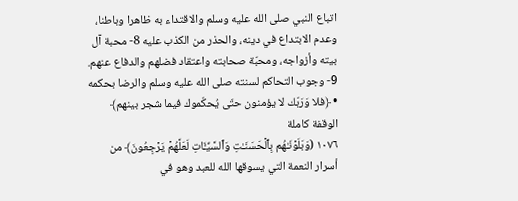اتباع النبي صلى الله عليه وسلم والاقتداء به ظاهرا وباطنا، وعدم الابتداع في دينه، والحذر من الكذب عليه 8- محبة آل بيته وأزواجه، ومحبّة صحابته واعتقاد فضلهم والدفاع عنهم. 9- وجوب التحاكم لسنته صلى الله عليه وسلم والرضا بحكمه • ﴿فلا وَرَبّك لا يؤمنون حتّى يُحكّموك فيما شجر بينهم﴾  الوقفة كاملة
١٠٧٦ (وَبَلَوۡنَـٰهُم بِٱلۡحَسَنَـٰتِ وَٱلسَّیِّـَٔاتِ لَعَلَّهُمۡ یَرۡجِعُونَ﴾ من أسرار النعمة التي يسوقها الله للعبد وهو في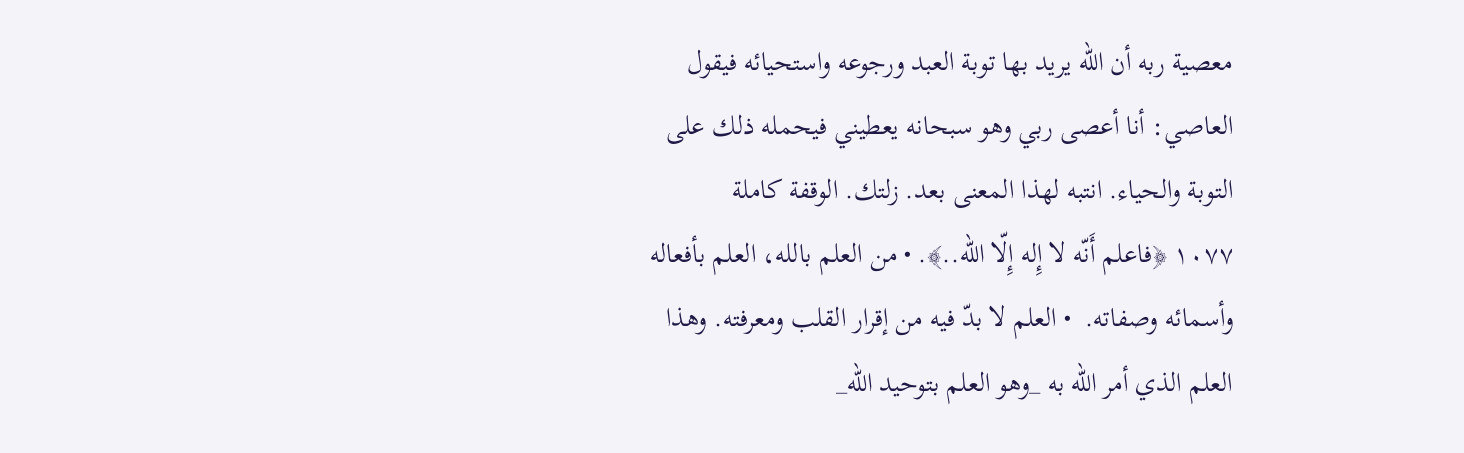معصية ربه أن الله يريد بها توبة العبد ورجوعه واستحيائه فيقول العاصي: أنا أعصى ربي وهو سبحانه يعطيني فيحمله ذلك على التوبة والحياء. انتبه لهذا المعنى بعد. زلتك. الوقفة كاملة
١٠٧٧ ﴿فاعلم أَنّه لا إِله إِلّا الله..﴾. • من العلم بالله، العلم بأفعاله وأسمائه وصفاته.  • العلم لا بدّ فيه من إقرار القلب ومعرفته. وهذا العلم الذي أمر الله به _وهو العلم بتوحيد الله_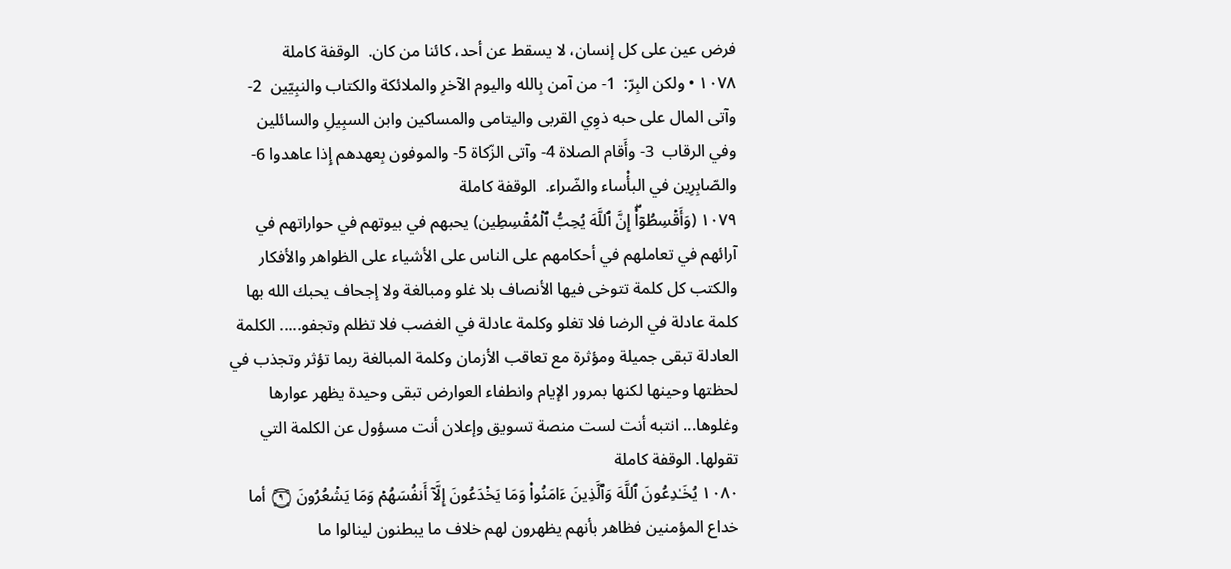فرض عين على كل إنسان، لا يسقط عن أحد، كائنا من كان.  الوقفة كاملة
١٠٧٨ • ولكن البِرّ:  1- من آمن بِالله واليوم الآخرِ والملائكة والكتاب والنبِيّين  2- وآتى المال على حبه ذوِي القربى واليتامى والمساكين وابن السبِيلِ والسائلين وفي الرقاب  3- وأَقام الصلاة 4- وآتى الزّكاة 5- والموفون بِعهدهم إِذا عاهدوا 6- والصّابِرِين في البأْساء والضّراء.  الوقفة كاملة
١٠٧٩ (وَأَقۡسِطُوۤا۟ۖ إِنَّ ٱللَّهَ یُحِبُّ ٱلۡمُقۡسِطِین) يحبهم في بيوتهم في حواراتهم في آرائهم في تعاملهم في أحكامهم على الناس على الأشياء على الظواهر والأفكار والكتب كل كلمة تتوخى فيها الأنصاف بلا غلو ومبالغة ولا إجحاف يحبك الله بها كلمة عادلة في الرضا فلا تغلو وكلمة عادلة في الغضب فلا تظلم وتجفو..... الكلمة العادلة تبقى جميلة ومؤثرة مع تعاقب الأزمان وكلمة المبالغة ربما تؤثر وتجذب في لحظتها وحينها لكنها بمرور الإيام وانطفاء العوارض تبقى وحيدة يظهر عوارها وغلوها... انتبه أنت لست منصة تسويق وإعلان أنت مسؤول عن الكلمة التي تقولها. الوقفة كاملة
١٠٨٠ یُخَـٰدِعُونَ ٱللَّهَ وَٱلَّذِینَ ءَامَنُوا۟ وَمَا یَخۡدَعُونَ إِلَّاۤ أَنفُسَهُمۡ وَمَا یَشۡعُرُونَ ۝٩ أما خداع المؤمنين فظاهر بأنهم يظهرون لهم خلاف ما يبطنون لينالوا ما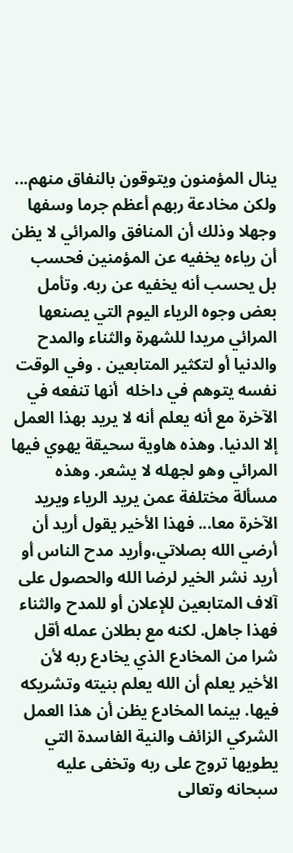ينال المؤمنون ويتوقون بالنفاق منهم... ولكن مخادعة ربهم أعظم جرما وسفها وجهلا وذلك أن المنافق والمرائي لا يظن أن رياءه يخفيه عن المؤمنين فحسب بل يحسب أنه يخفيه عن ربه. وتأمل بعض وجوه الرياء اليوم التي يصنعها المرائي مريدا للشهرة والثناء والمدح والدنيا أو لتكثير المتابعين . وفي الوقت نفسه يتوهم في داخله  أنها تنفعه في الآخرة مع أنه يعلم أنه لا يريد بهذا العمل إلا الدنيا. وهذه هاوية سحيقة يهوي فيها المرائي وهو لجهله لا يشعر. وهذه مسألة مختلفة عمن يريد الرياء ويريد الآخرة معا... فهذا الأخير يقول أريد أن أرضي الله بصلاتي،وأريد مدح الناس أو أريد نشر الخير لرضا الله والحصول على آلاف المتابعين للإعلان أو للمدح والثناء فهذا جاهل. لكنه مع بطلان عمله أقل شرا من المخادع الذي يخادع ربه لأن الأخير يعلم أن الله يعلم بنيته وتشريكه فيها. بينما المخادع يظن أن هذا العمل الشركي الزائف والنية الفاسدة التي يطويها تروج على ربه وتخفى عليه سبحانه وتعالى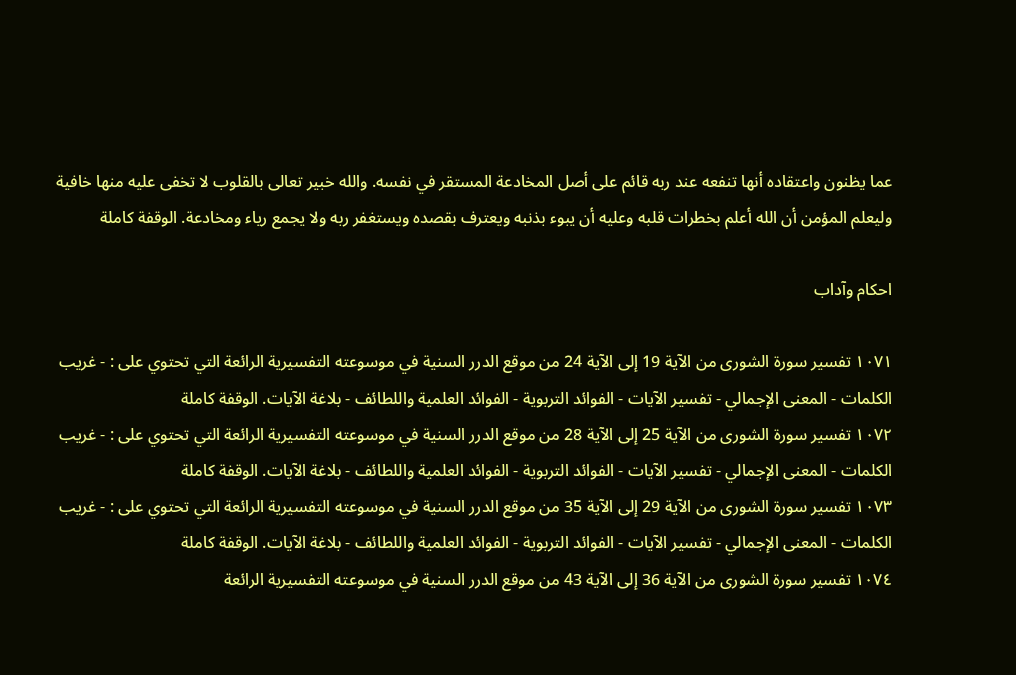عما يظنون واعتقاده أنها تنفعه عند ربه قائم على أصل المخادعة المستقر في نفسه. والله خبير تعالى بالقلوب لا تخفى عليه منها خافية وليعلم المؤمن أن الله أعلم بخطرات قلبه وعليه أن يبوء بذنبه ويعترف بقصده ويستغفر ربه ولا يجمع رياء ومخادعة. الوقفة كاملة

احكام وآداب

١٠٧١ تفسير سورة الشورى من الآية 19 إلى الآية 24 من موقع الدرر السنية في موسوعته التفسيرية الرائعة التي تحتوي على : - غريب الكلمات - المعنى الإجمالي - تفسير الآيات - الفوائد التربوية - الفوائد العلمية واللطائف - بلاغة الآيات. الوقفة كاملة
١٠٧٢ تفسير سورة الشورى من الآية 25 إلى الآية 28 من موقع الدرر السنية في موسوعته التفسيرية الرائعة التي تحتوي على : - غريب الكلمات - المعنى الإجمالي - تفسير الآيات - الفوائد التربوية - الفوائد العلمية واللطائف - بلاغة الآيات. الوقفة كاملة
١٠٧٣ تفسير سورة الشورى من الآية 29 إلى الآية 35 من موقع الدرر السنية في موسوعته التفسيرية الرائعة التي تحتوي على : - غريب الكلمات - المعنى الإجمالي - تفسير الآيات - الفوائد التربوية - الفوائد العلمية واللطائف - بلاغة الآيات. الوقفة كاملة
١٠٧٤ تفسير سورة الشورى من الآية 36 إلى الآية 43 من موقع الدرر السنية في موسوعته التفسيرية الرائعة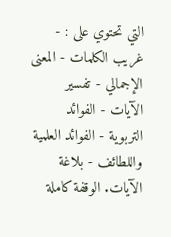التي تحتوي على : - غريب الكلمات - المعنى الإجمالي - تفسير الآيات - الفوائد التربوية - الفوائد العلمية واللطائف - بلاغة الآيات. الوقفة كاملة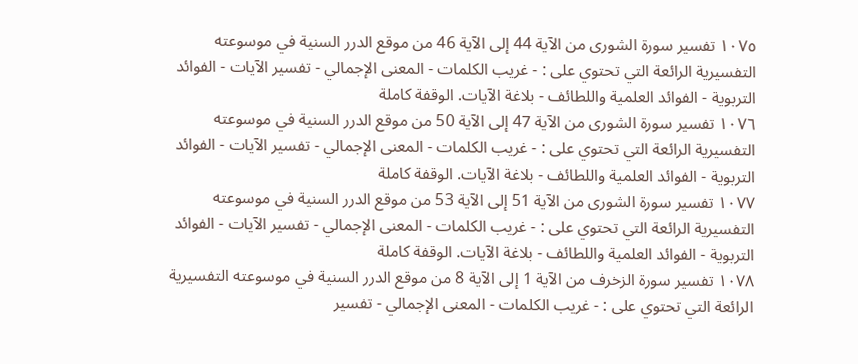١٠٧٥ تفسير سورة الشورى من الآية 44 إلى الآية 46 من موقع الدرر السنية في موسوعته التفسيرية الرائعة التي تحتوي على : - غريب الكلمات - المعنى الإجمالي - تفسير الآيات - الفوائد التربوية - الفوائد العلمية واللطائف - بلاغة الآيات. الوقفة كاملة
١٠٧٦ تفسير سورة الشورى من الآية 47 إلى الآية 50 من موقع الدرر السنية في موسوعته التفسيرية الرائعة التي تحتوي على : - غريب الكلمات - المعنى الإجمالي - تفسير الآيات - الفوائد التربوية - الفوائد العلمية واللطائف - بلاغة الآيات. الوقفة كاملة
١٠٧٧ تفسير سورة الشورى من الآية 51 إلى الآية 53 من موقع الدرر السنية في موسوعته التفسيرية الرائعة التي تحتوي على : - غريب الكلمات - المعنى الإجمالي - تفسير الآيات - الفوائد التربوية - الفوائد العلمية واللطائف - بلاغة الآيات. الوقفة كاملة
١٠٧٨ تفسير سورة الزخرف من الآية 1 إلى الآية 8 من موقع الدرر السنية في موسوعته التفسيرية الرائعة التي تحتوي على : - غريب الكلمات - المعنى الإجمالي - تفسير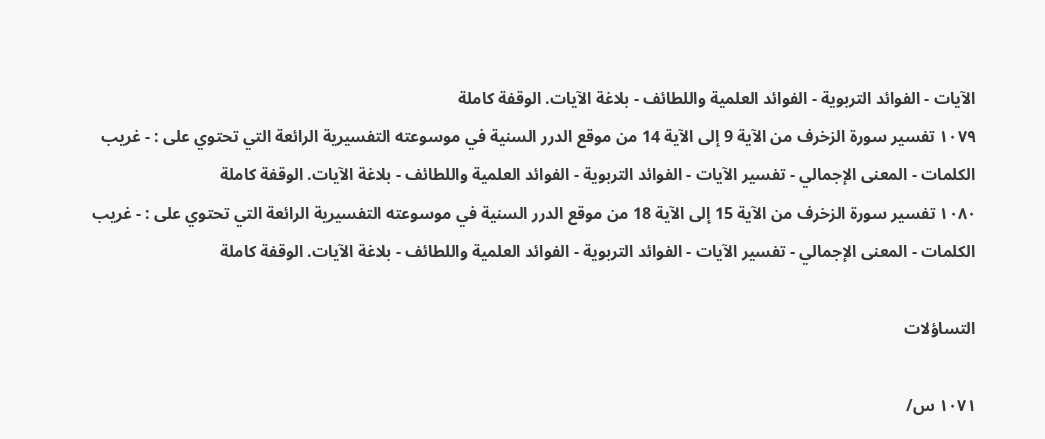الآيات - الفوائد التربوية - الفوائد العلمية واللطائف - بلاغة الآيات. الوقفة كاملة
١٠٧٩ تفسير سورة الزخرف من الآية 9 إلى الآية 14 من موقع الدرر السنية في موسوعته التفسيرية الرائعة التي تحتوي على : - غريب الكلمات - المعنى الإجمالي - تفسير الآيات - الفوائد التربوية - الفوائد العلمية واللطائف - بلاغة الآيات. الوقفة كاملة
١٠٨٠ تفسير سورة الزخرف من الآية 15 إلى الآية 18 من موقع الدرر السنية في موسوعته التفسيرية الرائعة التي تحتوي على : - غريب الكلمات - المعنى الإجمالي - تفسير الآيات - الفوائد التربوية - الفوائد العلمية واللطائف - بلاغة الآيات. الوقفة كاملة

التساؤلات

١٠٧١ س/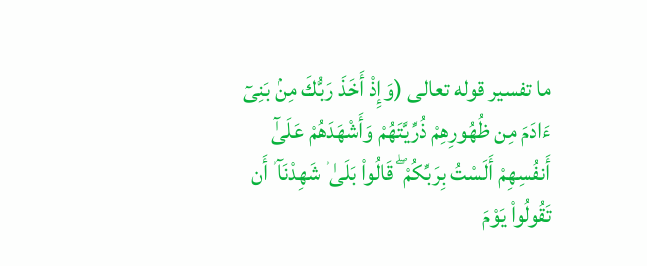ما تفسير قوله تعالى (وَإِذْ أَخَذَ رَبُّكَ مِنۢ بَنِىٓ ءَادَمَ مِن ظُهُورِهِمْ ذُرِّيَّتَهُمْ وَأَشْهَدَهُمْ عَلَىٰٓ أَنفُسِهِمْ أَلَسْتُ بِرَبِّكُمْ ۖ قَالُواْ بَلَىٰ ۛ شَهِدْنَآ ۛ أَن تَقُولُواْ يَوْمَ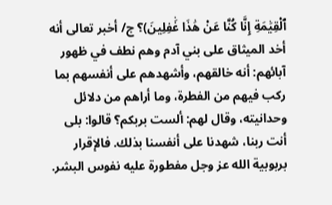ٱلْقِيَٰمَةِ إِنَّا كُنَّا عَنْ هَٰذَا غَٰفِلِينَ)؟ ج/ أخبر تعالى أنه أخد الميثاق على بني آدم وهم نطف في ظهور آبائهم: أنه خالقهم، وأشهدهم على أنفسهم بما ركب فيهم من الفطرة، وما أراهم من دلائل وحدانيته، وقال لهم: ألست بربكم؟ قالوا: بلى أنت ربنا، شهدنا على أنفسنا بذلك. فالإقرار بربوبية الله عز وجل مفطورة عليه نفوس البشر.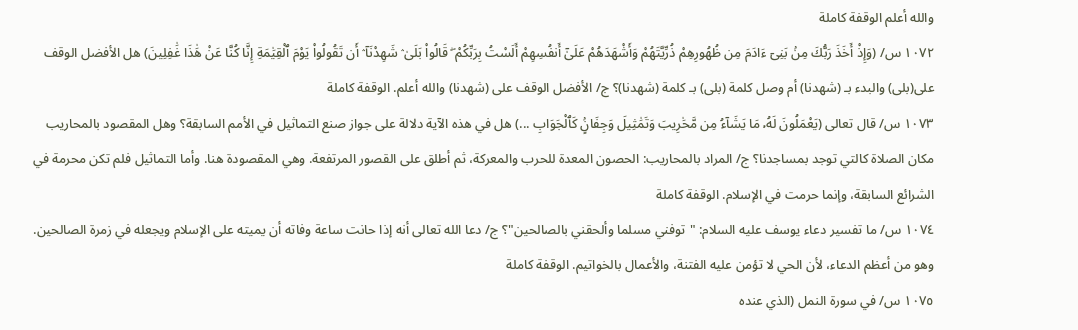والله أعلم الوقفة كاملة
١٠٧٢ س/ (وَإِذْ أَخَذَ رَبُّكَ مِنۢ بَنِىٓ ءَادَمَ مِن ظُهُورِهِمْ ذُرِّيَّتَهُمْ وَأَشْهَدَهُمْ عَلَىٰٓ أَنفُسِهِمْ أَلَسْتُ بِرَبِّكُمْ ۖ قَالُواْ بَلَىٰ ۛ شَهِدْنَآ ۛ أَن تَقُولُواْ يَوْمَ ٱلْقِيَٰمَةِ إِنَّا كُنَّا عَنْ هَٰذَا غَٰفِلِينَ) هل الأفضل الوقف على(بلى) والبدء بـ (شهدنا) أم وصل كلمة (بلى) بـ كلمة (شهدنا)؟ ج/ الأفضل الوقف على (شهدنا) والله أعلم. الوقفة كاملة
١٠٧٣ س/ قال تعالى (يَعْمَلُونَ لَهُۥ مَا يَشَآءُ مِن مَّحَٰرِيبَ وَتَمَٰثِيلَ وَجِفَانٍۢ كَٱلْجَوَابِ ...) هل في هذه الآية دلالة على جواز صنع التماثيل في الأمم السابقة؟ وهل المقصود بالمحاريب مكان الصلاة كالتي توجد بمساجدنا؟ ج/ المراد بالمحاريب: الحصون المعدة للحرب والمعركة، ثم أطلق على القصور المرتفعة. وهي المقصودة هنا. وأما التماثيل فلم تكن محرمة في الشرائع السابقة، وإنما حرمت في الإسلام. الوقفة كاملة
١٠٧٤ س/ ما تفسير دعاء يوسف عليه السلام: "توفني مسلما وألحقني بالصالحين"؟ ج/ دعا الله تعالى أنه إذا حانت ساعة وفاته أن يميته على الإسلام ويجعله في زمرة الصالحين. وهو من أعظم الدعاء، لأن الحي لا تؤمن عليه الفتنة، والأعمال بالخواتيم. الوقفة كاملة
١٠٧٥ س/ في سورة النمل (الذي عنده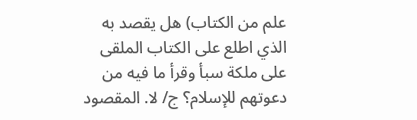علم من الكتاب) هل يقصد به الذي اطلع على الكتاب الملقى على ملكة سبأ وقرأ ما فيه من دعوتهم للإسلام؟ ج/ لا. المقصود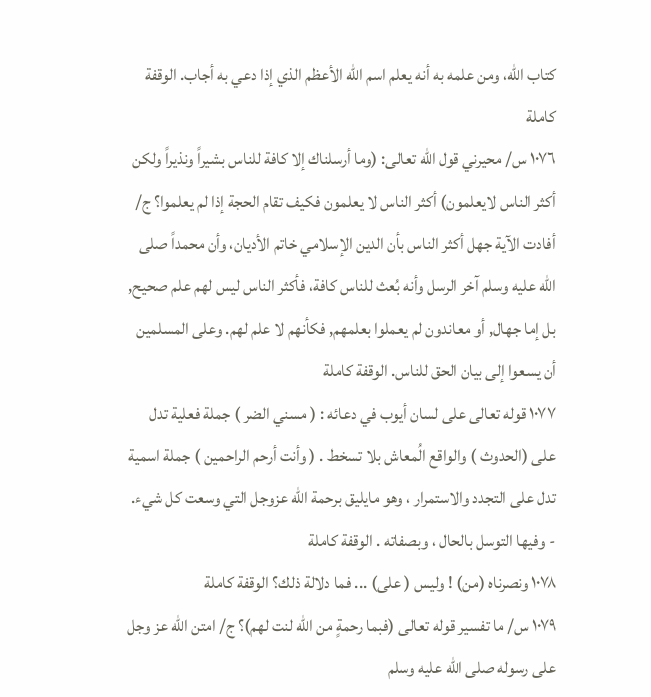كتاب الله، ومن علمه به أنه يعلم اسم الله الأعظم الذي إذا دعي به أجاب. الوقفة كاملة
١٠٧٦ س/ محيرني قول الله تعالى: (وما أرسلناك إلا كافة للناس بشيراً ونذيراً ولكن أكثر الناس لايعلمون) أكثر الناس لا يعلمون فكيف تقام الحجة إذا لم يعلموا؟ ج/ أفادت الآية جهل أكثر الناس بأن الدين الإسلامي خاتم الأديان، وأن محمداً صلى الله عليه وسلم آخر الرسل وأنه بُعث للناس كافة، فأكثر الناس ليس لهم علم صحيح, بل إما جهال, أو معاندون لم يعملوا بعلمهم, فكأنهم لا علم لهم. وعلى المسلمين أن يسعوا إلى بيان الحق للناس. الوقفة كاملة
١٠٧٧ قوله تعالى على لسان أيوب في دعائه : ( مسني الضر ) جملة فعلية تدل على (الحدوث ) والواقع الُمعاش بلا تسخط . ( وأنت أرحم الراحمين ) جملة اسمية تدل على التجدد والاستمرار ، وهو مايليق برحمة الله عزوجل التي وسعت كل شيء. - وفيها التوسل بالحال ، وبصفاته . الوقفة كاملة
١٠٧٨ ونصرناه (من) ! وليس ( على) ... فما دلالة ذلك؟ الوقفة كاملة
١٠٧٩ س/ ما تفسير قوله تعالى (فبما رحمةٍ من الله لنت لهم)؟ ج/ امتن الله عز وجل على رسوله صلى الله عليه وسلم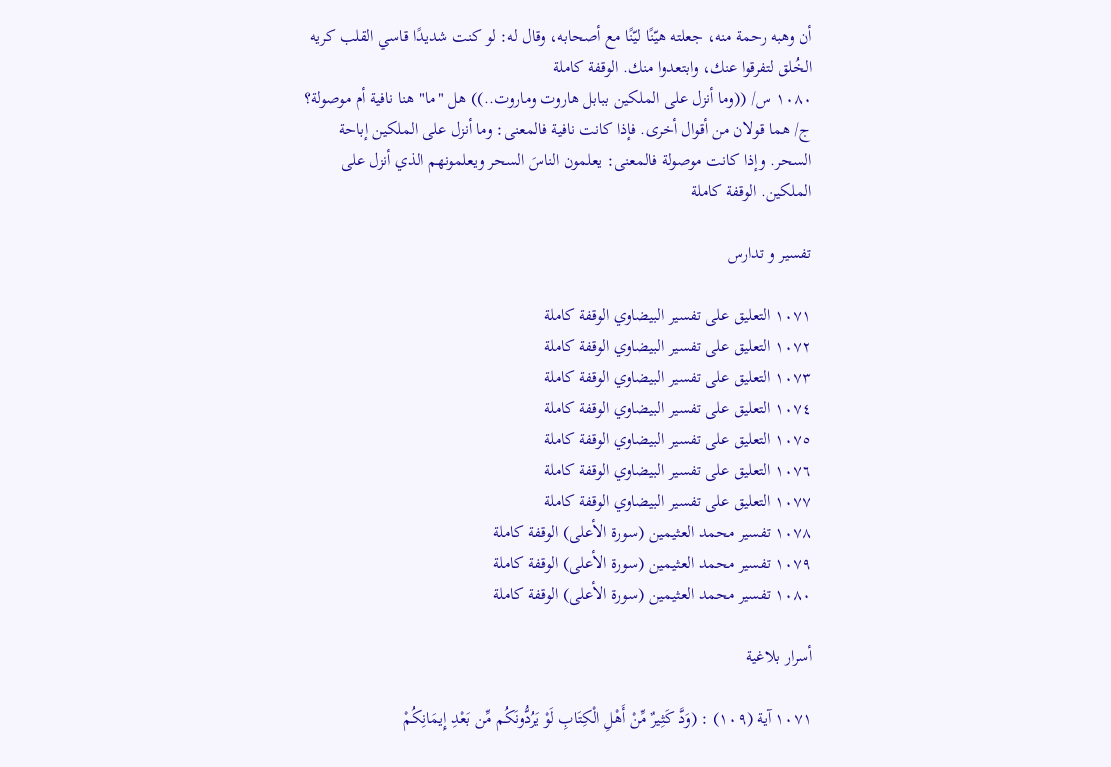أن وهبه رحمة منه، جعلته هيّنًا ليّنًا مع أصحابه، وقال له: لو كنت شديدًا قاسي القلب كريه الخُلق لتفرقوا عنك، وابتعدوا منك. الوقفة كاملة
١٠٨٠ س/ ((وما أنزل على الملكين ببابل هاروت وماروت..)) هل "ما" هنا نافية أم موصولة؟ ج/ هما قولان من أقوال أخرى. فإذا كانت نافية فالمعنى: وما أنزل على الملكين إباحة السحر. وإذا كانت موصولة فالمعنى: يعلمون الناسَ السحر ويعلمونهم الذي أنزل على الملكين. الوقفة كاملة

تفسير و تدارس

١٠٧١ التعليق على تفسير البيضاوي الوقفة كاملة
١٠٧٢ التعليق على تفسير البيضاوي الوقفة كاملة
١٠٧٣ التعليق على تفسير البيضاوي الوقفة كاملة
١٠٧٤ التعليق على تفسير البيضاوي الوقفة كاملة
١٠٧٥ التعليق على تفسير البيضاوي الوقفة كاملة
١٠٧٦ التعليق على تفسير البيضاوي الوقفة كاملة
١٠٧٧ التعليق على تفسير البيضاوي الوقفة كاملة
١٠٧٨ تفسير محمد العثيمين (سورة الأعلى) الوقفة كاملة
١٠٧٩ تفسير محمد العثيمين (سورة الأعلى) الوقفة كاملة
١٠٨٠ تفسير محمد العثيمين (سورة الأعلى) الوقفة كاملة

أسرار بلاغية

١٠٧١ آية (١٠٩) : (وَدَّ كَثِيرٌ مِّنْ أَهْلِ الْكِتَابِ لَوْ يَرُدُّونَكُم مِّن بَعْدِ إِيمَانِكُمْ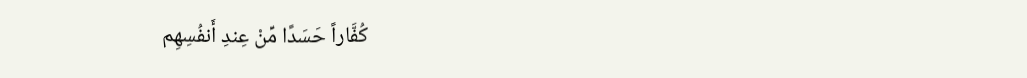كُفَّاراً حَسَدًا مِّنْ عِندِ أَنفُسِهِم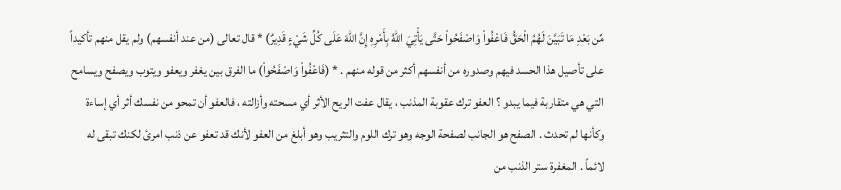مِّن بَعْدِ مَا تَبَيَّنَ لَهُمُ الْحَقُّ فَاعْفُواْ وَاصْفَحُواْ حَتَّى يَأْتِيَ اللّهُ بِأَمْرِهِ إِنَّ اللّهَ عَلَى كُلِّ شَيْءٍ قَدِيرٌ) * قال تعالى (من عند أنفسهم) ولم يقل منهم تأكيداً على تأصيل هذا الحسد فيهم وصدوره من أنفسهم أكثر من قوله منهم . * (فَاعْفُواْ وَاصْفَحُواْ) ما الفرق بين يغفر ويعفو ويتوب ويصفح ويسامح التي هي متقاربة فيما يبدو ؟ العفو ترك عقوبة المذنب ، يقال عفت الريح الأثر أي مسحته وأزالته ، فالعفو أن تمحو من نفسك أثر أي إساءة وكأنها لم تحدث . الصفح هو الجانب لصفحة الوجه وهو ترك اللوم والتثريب وهو أبلغ من العفو لأنك قد تعفو عن ذنب امرئ لكنك تبقى له لائماً . المغفرة ستر الذنب من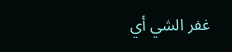غفر الشي أي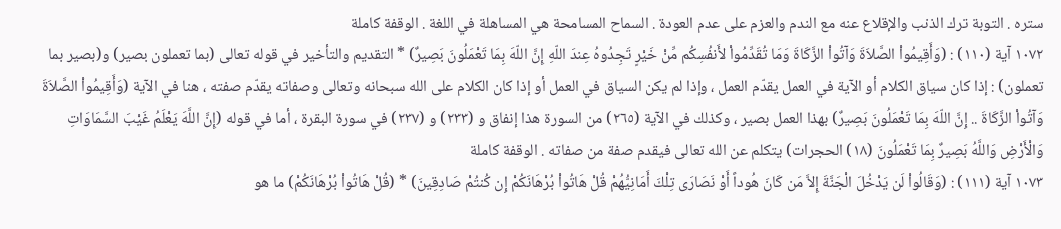ستره . التوبة ترك الذنب والإقلاع عنه مع الندم والعزم على عدم العودة . السماح المسامحة هي المساهلة في اللغة . الوقفة كاملة
١٠٧٢ آية (١١٠) : (وَأَقِيمُواْ الصَّلاَةَ وَآتُواْ الزَّكَاةَ وَمَا تُقَدِّمُواْ لأَنفُسِكُم مِّنْ خَيْرٍ تَجِدُوهُ عِندَ اللّهِ إِنَّ اللّهَ بِمَا تَعْمَلُونَ بَصِيرٌ) * التقديم والتأخير في قوله تعالى (بما تعملون بصير) و(بصير بما تعملون) : إذا كان سياق الكلام أو الآية في العمل يقدّم العمل ، وإذا لم يكن السياق في العمل أو إذا كان الكلام على الله سبحانه وتعالى وصفاته يقدّم صفته ، هنا في الآية (وَأَقِيمُواْ الصَّلاَةَ وَآتُواْ الزَّكَاةَ .. إِنَّ اللّهَ بِمَا تَعْمَلُونَ بَصِيرٌ) بهذا العمل بصير ، وكذلك في الآية (٢٦٥) من السورة هذا إنفاق و (٢٣٣) و (٢٣٧) في سورة البقرة ، أما في قوله (إِنَّ اللَّهَ يَعْلَمُ غَيْبَ السَّمَاوَاتِ وَالْأَرْضِ وَاللَّهُ بَصِيرٌ بِمَا تَعْمَلُونَ (١٨) الحجرات) يتكلم عن الله تعالى فيقدم صفة من صفاته . الوقفة كاملة
١٠٧٣ آية (١١١) : (وَقَالُواْ لَن يَدْخُلَ الْجَنَّةَ إِلاَّ مَن كَانَ هُوداً أَوْ نَصَارَى تِلْكَ أَمَانِيُّهُمْ قُلْ هَاتُواْ بُرْهَانَكُمْ إِن كُنتُمْ صَادِقِينَ) * (قُلْ هَاتُواْ بُرْهَانَكُمْ) ما هو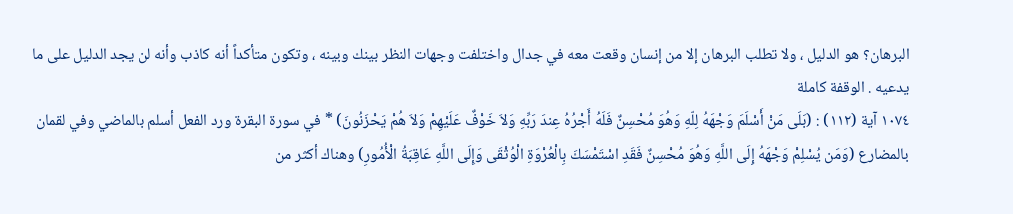البرهان؟ هو الدليل ، ولا تطلب البرهان إلا من إنسان وقعت معه في جدال واختلفت وجهات النظر بينك وبينه ، وتكون متأكداً أنه كاذب وأنه لن يجد الدليل على ما يدعيه . الوقفة كاملة
١٠٧٤ آية (١١٢) : (بَلَى مَنْ أَسْلَمَ وَجْهَهُ لِلّهِ وَهُوَ مُحْسِنٌ فَلَهُ أَجْرُهُ عِندَ رَبِّهِ وَلاَ خَوْفٌ عَلَيْهِمْ وَلاَ هُمْ يَحْزَنُونَ) * في سورة البقرة ورد الفعل أسلم بالماضي وفي لقمان بالمضارع (وَمَن يُسْلِمْ وَجْهَهُ إِلَى اللَّهِ وَهُوَ مُحْسِنٌ فَقَدِ اسْتَمْسَكَ بِالْعُرْوَةِ الْوُثْقَى وَإِلَى اللَّهِ عَاقِبَةُ الْأُمُورِ) وهناك أكثر من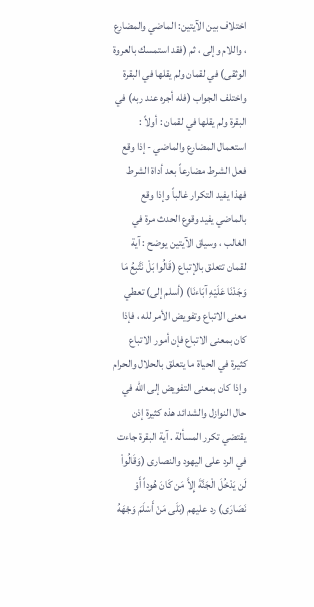اختلاف بين الآيتين: الماضي والمضارع ، واللام وإلى ، ثم (فقد استمسك بالعروة الوثقى) في لقمان ولم يقلها في البقرة واختلف الجواب (فله أجره عند ربه) في البقرة ولم يقلها في لقمان : أولاً : استعمال المضارع والماضي - إذا وقع فعل الشرط مضارعاً بعد أداة الشرط فهذا يفيد التكرار غالباً وإذا وقع بالماضي يفيد وقوع الحدث مرة في الغالب ، وسياق الآيتين يوضح : آية لقمان تتعلق بالإتباع (قَالُوا بَلْ نَتَّبِعُ مَا وَجَدْنَا عَلَيْهِ آبَاءنَا) (أسلم إلى) تعطي معنى الاتباع وتفويض الأمر لله ، فإذا كان بمعنى الاتباع فإن أمور الاتباع كثيرة في الحياة ما يتعلق بالحلال والحرام وإذا كان بمعنى التفويض إلى الله في حال النوازل والشدائد هذه كثيرة إذن يقتضي تكرر المسألة . آية البقرة جاءت في الرد على اليهود والنصارى (وَقَالُواْ لَن يَدْخُلَ الْجَنَّةَ إِلاَّ مَن كَانَ هُوداً أَوْ نَصَارَى) رد عليهم (بَلَى مَنْ أَسْلَمَ وَجْهَهُ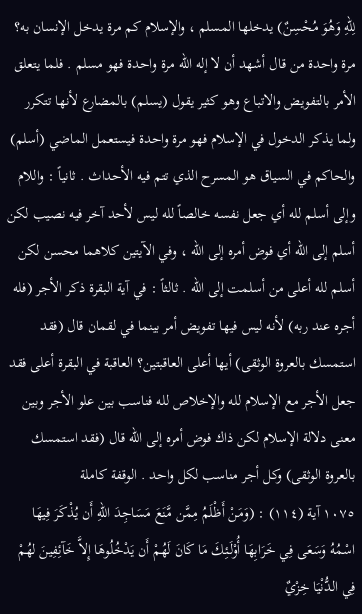لِلّهِ وَهُوَ مُحْسِنٌ) يدخلها المسلم ، والإسلام كم مرة يدخل الإنسان به؟ مرة واحدة من قال أشهد أن لا إله الله مرة واحدة فهو مسلم . فلما يتعلق الأمر بالتفويض والاتباع وهو كثير يقول (يسلم) بالمضارع لأنها تتكرر ولما يذكر الدخول في الإسلام فهو مرة واحدة فيستعمل الماضي (أسلم) والحاكم في السياق هو المسرح الذي تتم فيه الأحداث . ثانياً : واللام وإلى أسلم لله أي جعل نفسه خالصاً لله ليس لأحد آخر فيه نصيب لكن أسلم إلى الله أي فوض أمره إلى الله ، وفي الآيتين كلاهما محسن لكن أسلم لله أعلى من أسلمت إلى الله . ثالثاً : في آية البقرة ذكر الأجر (فله أجره عند ربه) لأنه ليس فيها تفويض أمر بينما في لقمان قال (فقد استمسك بالعروة الوثقى) أيها أعلى العاقبتين؟ العاقبة في البقرة أعلى فقد جعل الأجر مع الإسلام لله والإخلاص لله فناسب بين علو الأجر وبين معنى دلالة الإسلام لكن ذاك فوض أمره إلى الله قال (فقد استمسك بالعروة الوثقى) وكل أجر مناسب لكل واحد . الوقفة كاملة
١٠٧٥ آية (١١٤) : (وَمَنْ أَظْلَمُ مِمَّن مَّنَعَ مَسَاجِدَ اللّهِ أَن يُذْكَرَ فِيهَا اسْمُهُ وَسَعَى فِي خَرَابِهَا أُوْلَـئِكَ مَا كَانَ لَهُمْ أَن يَدْخُلُوهَا إِلاَّ خَآئِفِينَ لهُمْ فِي الدُّنْيَا خِزْيٌ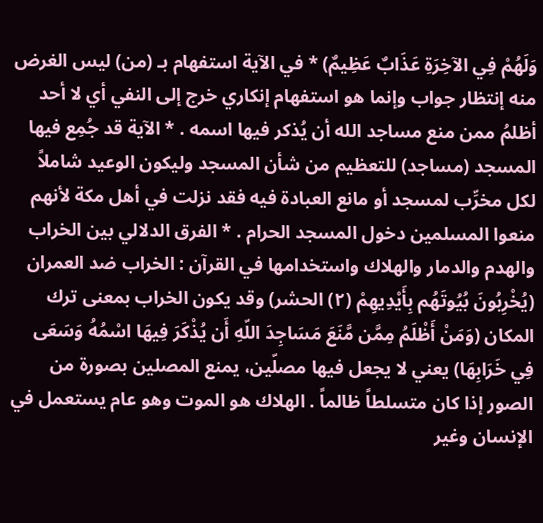وَلَهُمْ فِي الآخِرَةِ عَذَابٌ عَظِيمٌ) * في الآية استفهام بـ (من) ليس الغرض منه إنتظار جواب وإنما هو استفهام إنكاري خرج إلى النفي أي لا أحد أظلمُ ممن منع مساجد الله أن يُذكر فيها اسمه . * الآية قد جُمِع فيها المسجد (مساجد) للتعظيم من شأن المسجد وليكون الوعيد شاملاً لكل مخرِّب لمسجد أو مانع العبادة فيه فقد نزلت في أهل مكة لأنهم منعوا المسلمين دخول المسجد الحرام . * الفرق الدلالي بين الخراب والهدم والدمار والهلاك واستخدامها في القرآن : الخراب ضد العمران (يُخْرِبُونَ بُيُوتَهُم بِأَيْدِيهِمْ (٢) الحشر) وقد يكون الخراب بمعنى ترك المكان (وَمَنْ أَظْلَمُ مِمَّن مَّنَعَ مَسَاجِدَ اللّهِ أَن يُذْكَرَ فِيهَا اسْمُهُ وَسَعَى فِي خَرَابِهَا) يعني لا يجعل فيها مصلّين، يمنع المصلين بصورة من الصور إذا كان متسلطاً ظالماً . الهلاك هو الموت وهو عام يستعمل في الإنسان وغير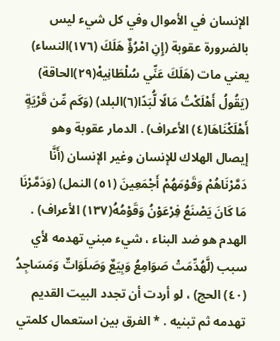الإنسان في الأموال وفي كل شيء ليس بالضرورة عقوبة (إِنِ امْرُؤٌ هَلَكَ (١٧٦)النساء) يعني مات (هَلَكَ عَنِّي سُلْطَانِيهْ(٢٩)الحاقة) (يَقُولُ أَهْلَكْتُ مَالًا لُّبَدًا(٦)البلد) (وَكَم مِّن قَرْيَةٍ أَهْلَكْنَاهَا(٤) الأعراف) . الدمار عقوبة وهو إيصال الهلاك للإنسان وغير الإنسان (أَنَّا دَمَّرْنَاهُمْ وَقَوْمَهُمْ أَجْمَعِينَ (٥١) النمل) (وَدَمَّرْنَا مَا كَانَ يَصْنَعُ فِرْعَوْنُ وَقَوْمُهُ(١٣٧) الأعراف) . الهدم هو ضد البناء ، شيء مبني تهدمه لأي سبب (لَّهُدِّمَتْ صَوَامِعُ وَبِيَعٌ وَصَلَوَاتٌ وَمَسَاجِدُ (٤٠) الحج) ، لو أردت أن تجدد البيت القديم تهدمه ثم تبنيه . * الفرق بين استعمال كلمتي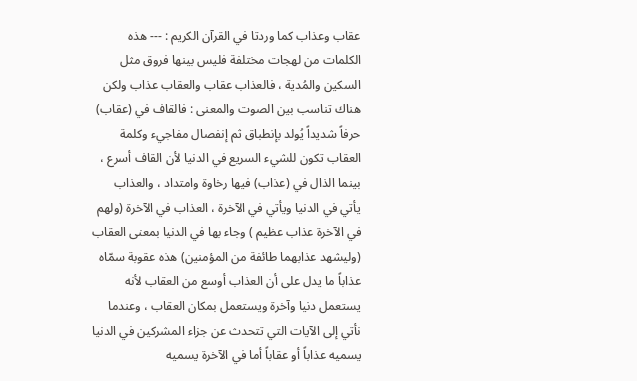عقاب وعذاب كما وردتا في القرآن الكريم : --- هذه الكلمات من لهجات مختلفة فليس بينها فروق مثل السكين والمُدية ، فالعذاب عقاب والعقاب عذاب ولكن هناك تناسب بين الصوت والمعنى : فالقاف في (عقاب) حرفاً شديداً يُولد بإنطباق ثم إنفصال مفاجيء وكلمة العقاب تكون للشيء السريع في الدنيا لأن القاف أسرع ، بينما الذال في (عذاب) فيها رخاوة وامتداد ، والعذاب يأتي في الدنيا ويأتي في الآخرة ، العذاب في الآخرة (ولهم في الآخرة عذاب عظيم ) وجاء بها في الدنيا بمعنى العقاب (وليشهد عذابهما طائفة من المؤمنين) هذه عقوبة سمّاه عذاباً ما يدل على أن العذاب أوسع من العقاب لأنه يستعمل دنيا وآخرة ويستعمل بمكان العقاب ، وعندما نأتي إلى الآيات التي تتحدث عن جزاء المشركين في الدنيا يسميه عذاباً أو عقاباً أما في الآخرة يسميه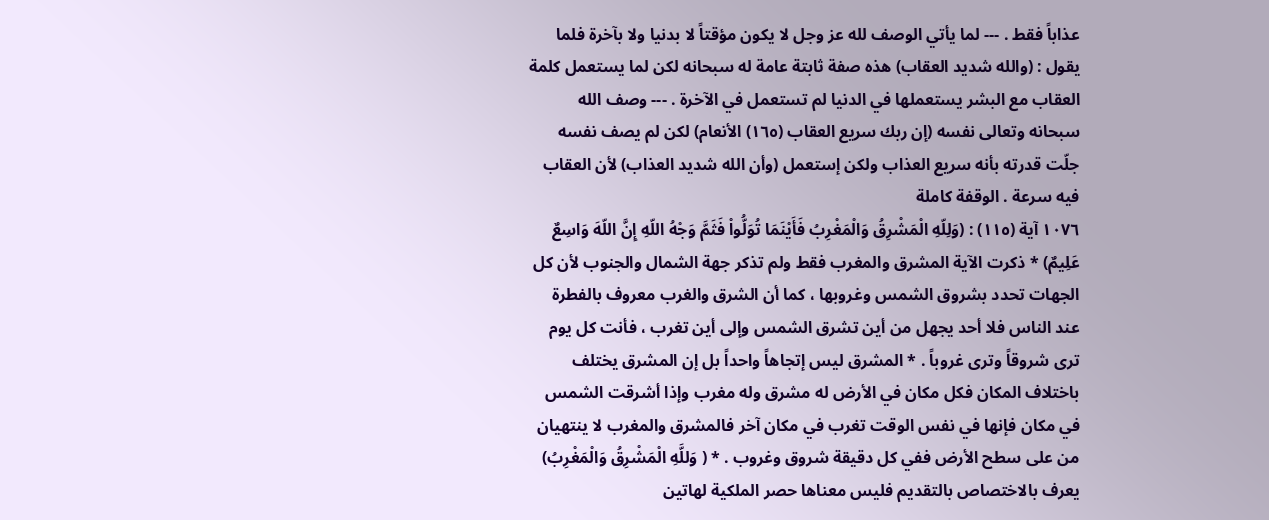عذاباً فقط . --- لما يأتي الوصف لله عز وجل لا يكون مؤقتاً لا بدنيا ولا بآخرة فلما يقول : (والله شديد العقاب) هذه صفة ثابتة عامة له سبحانه لكن لما يستعمل كلمة العقاب مع البشر يستعملها في الدنيا لم تستعمل في الآخرة . --- وصف الله سبحانه وتعالى نفسه (إن ربك سريع العقاب (١٦٥) الأنعام) لكن لم يصف نفسه جلّت قدرته بأنه سريع العذاب ولكن إستعمل (وأن الله شديد العذاب) لأن العقاب فيه سرعة . الوقفة كاملة
١٠٧٦ آية (١١٥) : (وَلِلّهِ الْمَشْرِقُ وَالْمَغْرِبُ فَأَيْنَمَا تُوَلُّواْ فَثَمَّ وَجْهُ اللّهِ إِنَّ اللّهَ وَاسِعٌ عَلِيمٌ) * ذكرت الآية المشرق والمغرب فقط ولم تذكر جهة الشمال والجنوب لأن كل الجهات تحدد بشروق الشمس وغروبها ، كما أن الشرق والغرب معروف بالفطرة عند الناس فلا أحد يجهل من أين تشرق الشمس وإلى أين تغرب ، فأنت كل يوم ترى شروقاً وترى غروباً . * المشرق ليس إتجاهاً واحداً بل إن المشرق يختلف باختلاف المكان فكل مكان في الأرض له مشرق وله مغرب وإذا أشرقت الشمس في مكان فإنها في نفس الوقت تغرب في مكان آخر فالمشرق والمغرب لا ينتهيان من على سطح الأرض ففي كل دقيقة شروق وغروب . * ( وَللَّهِ الْمَشْرِقُ وَالْمَغْرِبُ) يعرف بالاختصاص بالتقديم فليس معناها حصر الملكية لهاتين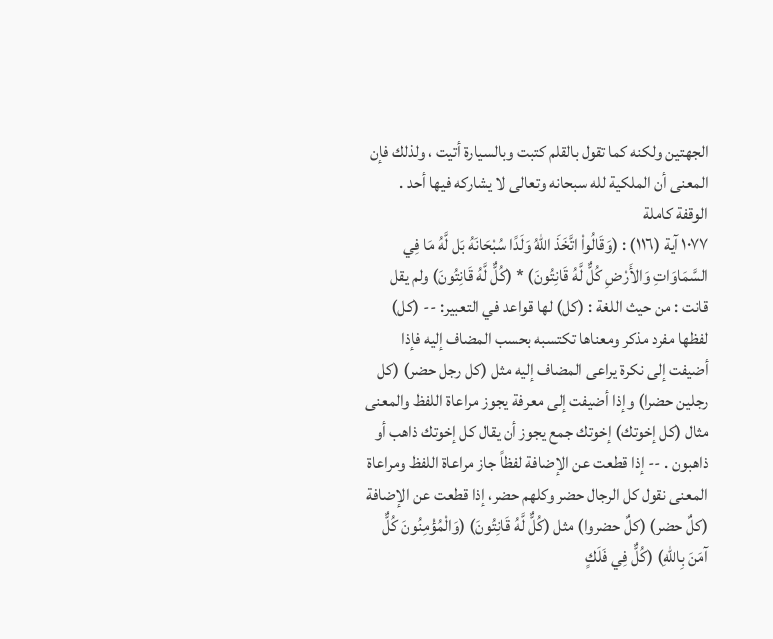الجهتين ولكنه كما تقول بالقلم كتبت وبالسيارة أتيت ، ولذلك فإن المعنى أن الملكية لله سبحانه وتعالى لا يشاركه فيها أحد . الوقفة كاملة
١٠٧٧ آية (١١٦) : (وَقَالُواْ اتَّخَذَ اللّهُ وَلَدًا سُبْحَانَهُ بَل لَّهُ مَا فِي السَّمَاوَاتِ وَالأَرْضِ كُلٌّ لَّهُ قَانِتُونَ) * (كُلٌّ لَّهُ قَانِتُونَ) ولم يقل قانت : من حيث اللغة : (كل) لها قواعد في التعبير: -- (كل) لفظها مفرد مذكر ومعناها تكتسبه بحسب المضاف إليه فإذا أضيفت إلى نكرة يراعى المضاف إليه مثل (كل رجل حضر) (كل رجلين حضرا) وإذا أضيفت إلى معرفة يجوز مراعاة اللفظ والمعنى مثال (كل إخوتك) إخوتك جمع يجوز أن يقال كل إخوتك ذاهب أو ذاهبون . -- إذا قطعت عن الإضافة لفظاً جاز مراعاة اللفظ ومراعاة المعنى نقول كل الرجال حضر وكلهم حضر، إذا قطعت عن الإضافة (كلٌ حضر) (كلٌ حضروا) مثل (كُلٌّ لَّهُ قَانِتُونَ) (وَالْمُؤْمِنُونَ كُلٌّ آمَنَ بِاللّهِ) (كُلٌّ فِي فَلَكٍ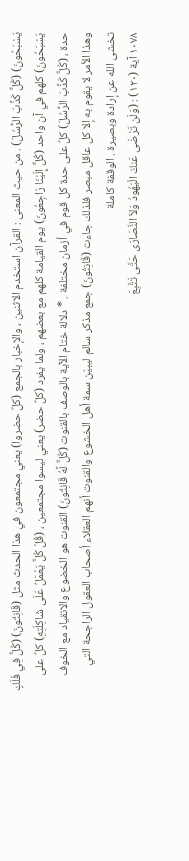يَسْبَحُونَ) (كُلٌّ كَذَّبَ الرُّسُلَ) . من حيث المعنى : القرآن استخدم الاثنين ، والإخبار بالجمع (كلٌ حضروا) يعني مجتمعون في هذا الحدث مثل (قَانِتُونَ) (كُلٌّ فِي فَلَكٍ يَسْبَحُونَ) كلهم في آن واحد (كُلٌّ إِلَيْنَا رَاجِعُونَ) يوم القيامة كلهم مع بعضهم ، ولما يفرد (كلٌ حضر) يعني ليسوا مجتمعين ، (قُلْ كُلٌّ يَعْمَلُ عَلَى شَاكِلَتِهِ) كلٌ على حدة ، (كُلٌّ كَذَّبَ الرُّسُلَ) كلٌ على حدة كل قوم في أزمان مختلفة . * دلالة ختام الآية بالوصف بالقنوت (كُلٌّ لَّهُ قَانِتُونَ) القنوت هو الخضوع والانقياد مع الخوف وهذا الأمر لا يقوم به إلا كل عاقل مبصر فلذلك جاءت (قَانِتُونَ) جمع مذكر سالم ليبيّن سمة أهل الخشوع والقنوت أنهم العقلاء أصحاب العقول الراجحة التي تخشى الله عن إرادة وبصيرة . الوقفة كاملة
١٠٧٨ آية (١٢٠) : (وَلَن تَرْضَى عَنكَ الْيَهُودُ وَلاَ النَّصَارَى حَتَّى تَتَّبِعَ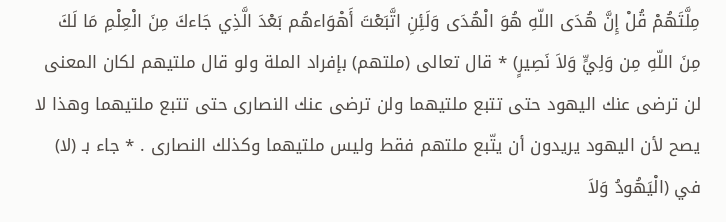مِلَّتَهُمْ قُلْ إِنَّ هُدَى اللّهِ هُوَ الْهُدَى وَلَئِنِ اتَّبَعْتَ أَهْوَاءهُم بَعْدَ الَّذِي جَاءكَ مِنَ الْعِلْمِ مَا لَكَ مِنَ اللّهِ مِن وَلِيٍّ وَلاَ نَصِيرٍ) * قال تعالى (ملتهم) بإفراد الملة ولو قال ملتيهم لكان المعنى لن ترضى عنك اليهود حتى تتبع ملتيهما ولن ترضى عنك النصارى حتى تتبع ملتيهما وهذا لا يصح لأن اليهود يريدون أن يتّبع ملتهم فقط وليس ملتيهما وكذلك النصارى . * جاء بـ (لا) في (الْيَهُودُ وَلاَ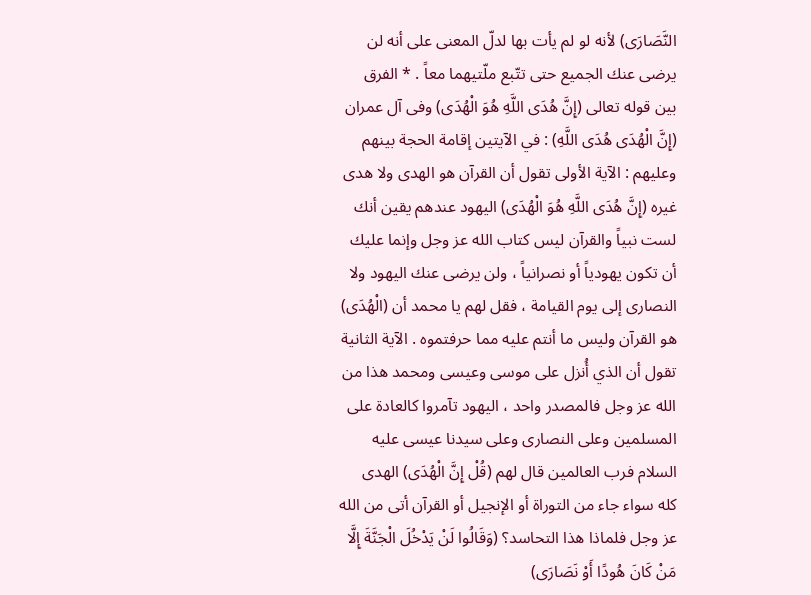النَّصَارَى) لأنه لو لم يأت بها لدلّ المعنى على أنه لن يرضى عنك الجميع حتى تتّبع ملّتيهما معاً . * الفرق بين قوله تعالى (إِنَّ هُدَى اللَّهِ هُوَ الْهُدَى) وفى آل عمران (إِنَّ الْهُدَى هُدَى اللَّهِ) : في الآيتين إقامة الحجة بينهم وعليهم : الآية الأولى تقول أن القرآن هو الهدى ولا هدى غيره (إِنَّ هُدَى اللَّهِ هُوَ الْهُدَى) اليهود عندهم يقين أنك لست نبياً والقرآن ليس كتاب الله عز وجل وإنما عليك أن تكون يهودياً أو نصرانياً ، ولن يرضى عنك اليهود ولا النصارى إلى يوم القيامة ، فقل لهم يا محمد أن (الْهُدَى) هو القرآن وليس ما أنتم عليه مما حرفتموه . الآية الثانية تقول أن الذي أُنزل على موسى وعيسى ومحمد هذا من الله عز وجل فالمصدر واحد ، اليهود تآمروا كالعادة على المسلمين وعلى النصارى وعلى سيدنا عيسى عليه السلام فرب العالمين قال لهم (قُلْ إِنَّ الْهُدَى) الهدى كله سواء جاء من التوراة أو الإنجيل أو القرآن أتى من الله عز وجل فلماذا هذا التحاسد؟ (وَقَالُوا لَنْ يَدْخُلَ الْجَنَّةَ إِلَّا مَنْ كَانَ هُودًا أَوْ نَصَارَى)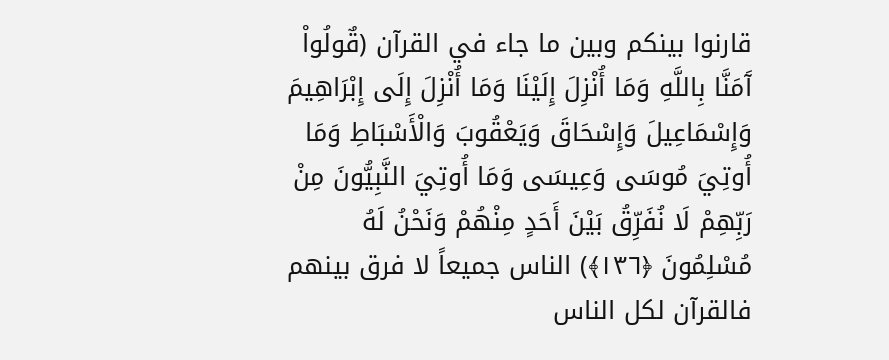قارنوا بينكم وبين ما جاء في القرآن (قٌولُواْ آَمَنَّا بِاللَّهِ وَمَا أُنْزِلَ إِلَيْنَا وَمَا أُنْزِلَ إِلَى إِبْرَاهِيمَ وَإِسْمَاعِيلَ وَإِسْحَاقَ وَيَعْقُوبَ وَالْأَسْبَاطِ وَمَا أُوتِيَ مُوسَى وَعِيسَى وَمَا أُوتِيَ النَّبِيُّونَ مِنْ رَبِّهِمْ لَا نُفَرِّقُ بَيْنَ أَحَدٍ مِنْهُمْ وَنَحْنُ لَهُ مُسْلِمُونَ ﴿١٣٦﴾) الناس جميعاً لا فرق بينهم فالقرآن لكل الناس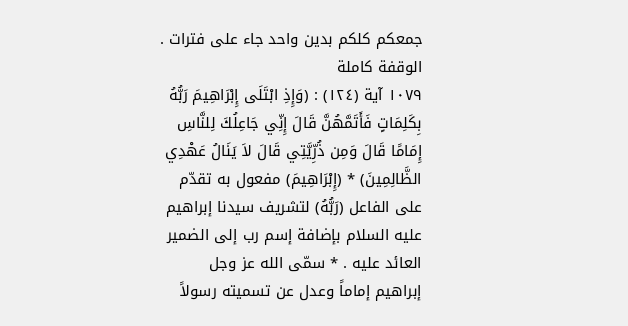جمعكم كلكم بدين واحد جاء على فترات . الوقفة كاملة
١٠٧٩ آية (١٢٤) : (وَإِذِ ابْتَلَى إِبْرَاهِيمَ رَبُّهُ بِكَلِمَاتٍ فَأَتَمَّهُنَّ قَالَ إِنِّي جَاعِلُكَ لِلنَّاسِ إِمَامًا قَالَ وَمِن ذُرِّيَّتِي قَالَ لاَ يَنَالُ عَهْدِي الظَّالِمِينَ) * (إِبْرَاهِيمَ) مفعول به تقدّم على الفاعل (رَبُّهُ) لتشريف سيدنا إبراهيم عليه السلام بإضافة إسم رب إلى الضمير العائد عليه . * سمّى الله عز وجل إبراهيم إماماً وعدل عن تسميته رسولاً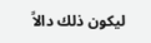ليكون ذلك دالاً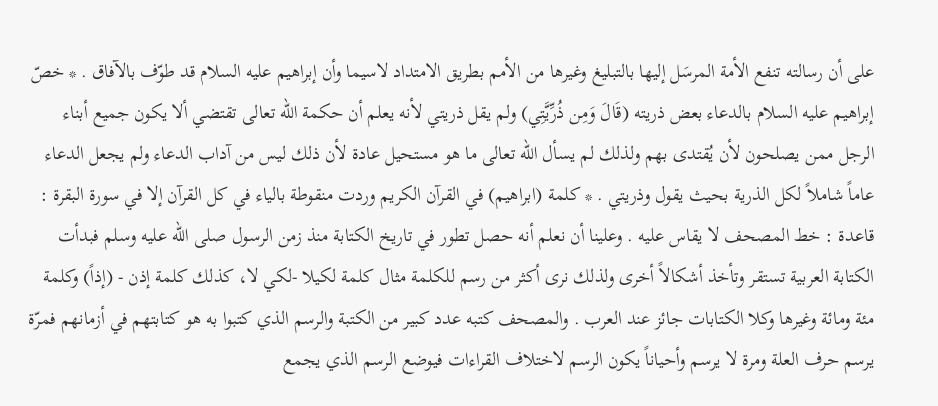على أن رسالته تنفع الأمة المرسَل إليها بالتبليغ وغيرها من الأمم بطريق الامتداد لاسيما وأن إبراهيم عليه السلام قد طوّف بالآفاق . * خصّ إبراهيم عليه السلام بالدعاء بعض ذريته (قَالَ وَمِن ذُرِّيَّتِي) ولم يقل ذريتي لأنه يعلم أن حكمة الله تعالى تقتضي ألا يكون جميع أبناء الرجل ممن يصلحون لأن يُقتدى بهم ولذلك لم يسأل الله تعالى ما هو مستحيل عادة لأن ذلك ليس من آداب الدعاء ولم يجعل الدعاء عاماً شاملاً لكل الذرية بحيث يقول وذريتي . * كلمة (ابراهيم) في القرآن الكريم وردت منقوطة بالياء في كل القرآن إلا في سورة البقرة : قاعدة : خط المصحف لا يقاس عليه . وعلينا أن نعلم أنه حصل تطور في تاريخ الكتابة منذ زمن الرسول صلى الله عليه وسلم فبدأت الكتابة العربية تستقر وتأخذ أشكالاً أخرى ولذلك نرى أكثر من رسم للكلمة مثال كلمة لكيلا -لكي لا، كذلك كلمة إذن - (إذاً) وكلمة مئة ومائة وغيرها وكلا الكتابات جائز عند العرب . والمصحف كتبه عدد كبير من الكتبة والرسم الذي كتبوا به هو كتابتهم في أزمانهم فمرّة يرسم حرف العلة ومرة لا يرسم وأحياناً يكون الرسم لاختلاف القراءات فيوضع الرسم الذي يجمع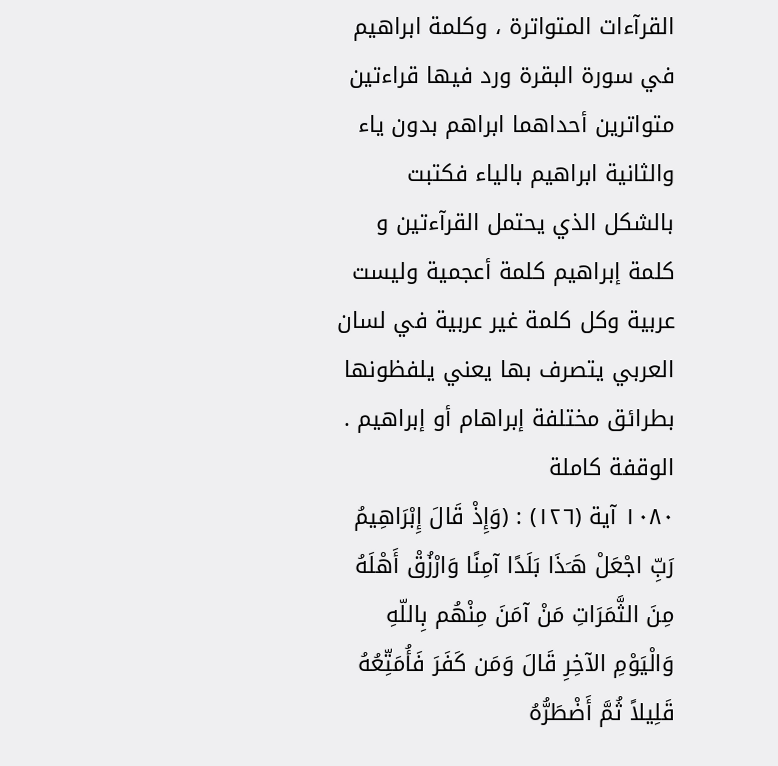القرآءات المتواترة ، وكلمة ابراهيم في سورة البقرة ورد فيها قراءتين متواترين أحداهما ابراهم بدون ياء والثانية ابراهيم بالياء فكتبت بالشكل الذي يحتمل القرآءتين و كلمة إبراهيم كلمة أعجمية وليست عربية وكل كلمة غير عربية في لسان العربي يتصرف بها يعني يلفظونها بطرائق مختلفة إبراهام أو إبراهيم . الوقفة كاملة
١٠٨٠ آية (١٢٦) : (وَإِذْ قَالَ إِبْرَاهِيمُ رَبِّ اجْعَلْ هَـَذَا بَلَدًا آمِنًا وَارْزُقْ أَهْلَهُ مِنَ الثَّمَرَاتِ مَنْ آمَنَ مِنْهُم بِاللّهِ وَالْيَوْمِ الآخِرِ قَالَ وَمَن كَفَرَ فَأُمَتِّعُهُ قَلِيلاً ثُمَّ أَضْطَرُّهُ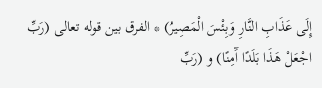إِلَى عَذَابِ النَّارِ وَبِئْسَ الْمَصِيرُ) * الفرق بين قوله تعالى (رَبِّ اجْعَلْ هَذَا بَلَدًا آَمِنًا) و (رَبِّ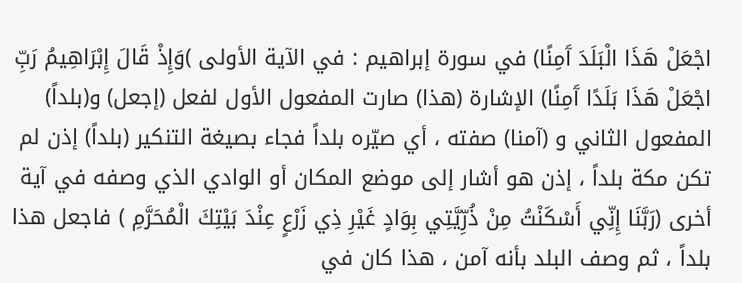اجْعَلْ هَذَا الْبَلَدَ آَمِنًا) في سورة إبراهيم : في الآية الأولى )وَإِذْ قَالَ إِبْرَاهِيمُ رَبِّ اجْعَلْ هَذَا بَلَدًا آَمِنًا) الإشارة (هذا) صارت المفعول الأول لفعل (إجعل) و(بلداً) المفعول الثاني و (آمنا) صفته ، أي صيّره بلداً فجاء بصيغة التنكير (بلداً) إذن لم تكن مكة بلداً ، إذن هو أشار إلى موضع المكان أو الوادي الذي وصفه في آية أخرى (رَبَّنَا إِنِّي أَسْكَنْتُ مِنْ ذُرِّيَّتِي بِوَادٍ غَيْرِ ذِي زَرْعٍ عِنْدَ بَيْتِكَ الْمُحَرَّمِ ) فاجعل هذا بلداً ، ثم وصف البلد بأنه آمن ، هذا كان في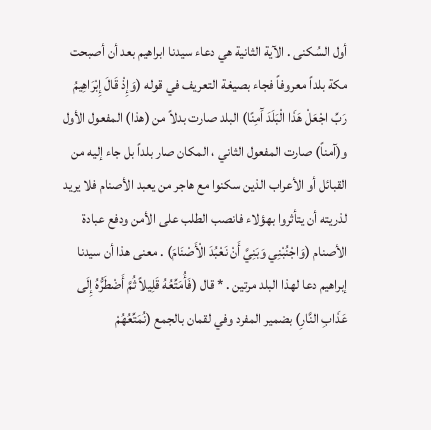أول السُكنى . الآية الثانية هي دعاء سيدنا ابراهيم بعد أن أصبحت مكة بلداً معروفاً فجاء بصيغة التعريف في قوله (وَإِذْ قَالَ إِبْرَاهِيمُ رَبِّ اجْعَلْ هَذَا الْبَلَدَ آَمِنًا) البلد صارت بدلاً من (هذا) المفعول الأول و(آمناً) صارت المفعول الثاني ، المكان صار بلداً بل جاء إليه من القبائل أو الأعراب الذين سكنوا مع هاجر من يعبد الأصنام فلا يريد لذريته أن يتأثروا بهؤلاء فانصب الطلب على الأمن ودفع عبادة الأصنام (وَاجْنُبْنِي وَبَنِيَّ أَنْ نَعْبُدَ الْأَصْنَامَ) . معنى هذا أن سيدنا إبراهيم دعا لهذا البلد مرتين . * قال (فَأُمَتِّعُهُ قَلِيلاً ثُمَّ أَضْطَرُّهُ إِلَى عَذَابِ النَّارِ) بضمير المفرد وفي لقمان بالجمع (نُمَتِّعُهُمْ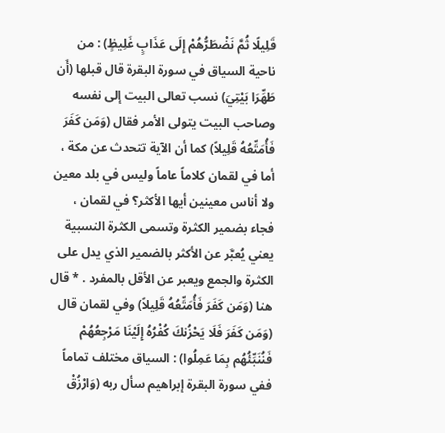قَلِيلًا ثُمَّ نَضْطَرُّهُمْ إِلَى عَذَابٍ غَلِيظٍ) : من ناحية السياق في سورة البقرة قال قبلها (أَن طَهِّرَا بَيْتِيَ) نسب تعالى البيت إلى نفسه وصاحب البيت يتولى الأمر فقال (وَمَن كَفَرَ فَأُمَتِّعُهُ قَلِيلاً) كما أن الآية تتحدث عن مكة ، أما في لقمان كلاماً عاماً وليس في بلد معين ولا أناس معينين أيها الأكثر؟ في لقمان ، فجاء بضمير الكثرة وتسمى الكثرة النسبية يعني يُعبَّر عن الأكثر بالضمير الذي يدل على الكثرة والجمع ويعبر عن الأقل بالمفرد . * قال هنا (وَمَن كَفَرَ فَأُمَتِّعُهُ قَلِيلاً) وفي لقمان قال (وَمَن كَفَرَ فَلَا يَحْزُنكَ كُفْرُهُ إِلَيْنَا مَرْجِعُهُمْ فَنُنَبِّئُهُم بِمَا عَمِلُوا) : السياق مختلف تماماً ففي سورة البقرة إبراهيم سأل ربه (وَارْزُقْ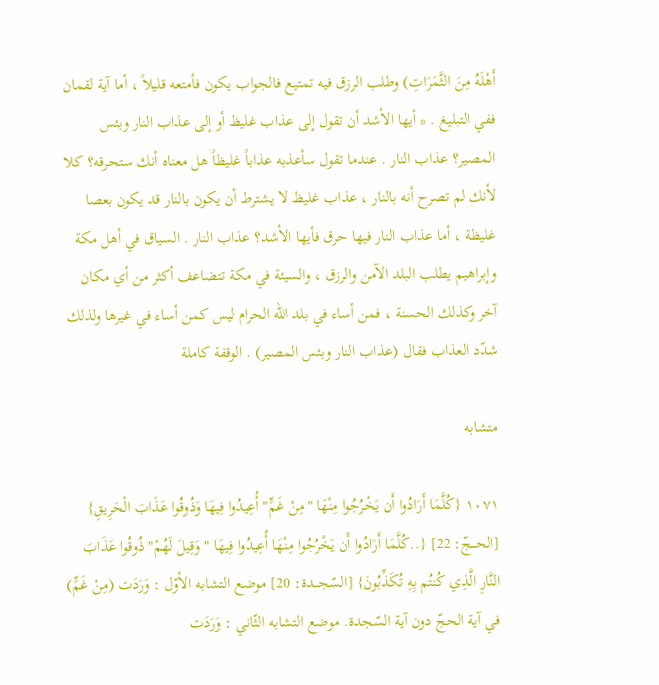أَهْلَهُ مِنَ الثَّمَرَاتِ) وطلب الرزق فيه تمتيع فالجواب يكون فأمتعه قليلاً ، أما آية لقمان ففي التبليغ . * أيها الأشد أن تقول إلى عذاب غليظ أو إلى عذاب النار وبئس المصير؟ عذاب النار . عندما تقول سأعذبه عذاباً غليظاً هل معناه أنك ستحرقه؟ كلا لأنك لم تصرح أنه بالنار ، عذاب غليظ لا يشترط أن يكون بالنار قد يكون بعصا غليظة ، أما عذاب النار فيها حرق فأيها الأشد؟ عذاب النار . السياق في أهل مكة وإبراهيم يطلب البلد الآمن والرزق ، والسيئة في مكة تتضاعف أكثر من أي مكان آخر وكذلك الحسنة ، فمن أساء في بلد الله الحرام ليس كمن أساء في غيرها ولذلك شدّد العذاب فقال (عذاب النار وبئس المصير) . الوقفة كاملة

متشابه

١٠٧١ {كُلَّمَا أَرَادُوا أَن يَخْرُجُوا مِنْهَا "مِنْ غَمٍّ" أُعِيدُوا فِيهَا وَذُوقُوا عَذَابَ الْحَرِيقِ} [الحـــجّ: 22] {..كُلَّمَا أَرَادُوا أَن يَخْرُجُوا مِنْهَا أُعِيدُوا فِيهَا "وَقِيلَ لَهُمْ" ذُوقُوا عَذَابَ النَّارِ الَّذِي كُنتُم بِهِ تُكَذِّبُونَ} [السّجـــدة: 20] موضع التشابه الأوّل : وَرَدَت (مِنْ غَمٍّ) في آية الحجّ دون آية السّجدة. موضع التشابه الثّاني : وَرَدَت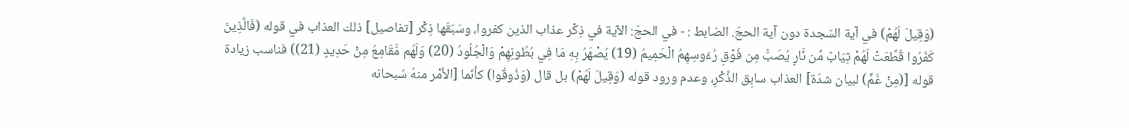(وَقِيلَ لَهُمْ) في آية السّجدة دون آية الحجّ. الضابط : - في الحجّ: الآية في ذِكْر عذاب الذين كفروا، وسَبَقَها ذِكْر [تفاصيل] ذلك العذاب في قوله (فَالَّذِينَ كَفَرُوا قُطِّعَتْ لَهُمْ ثِيَابٌ مِّن نَّارٍ يُصَبُّ مِن فَوْقِ رُءُوسِهِمُ الْحَمِيمُ (19) يُصْهَرُ بِهِ مَا فِي بُطُونِهِمْ وَالْجُلُودُ (20) وَلَهُم مَّقَامِعُ مِنْ حَدِيدٍ (21)) فناسب زيادة قوله [(مِنْ غَمٍّ) لبيان شدّة] العذاب سابِق الذِّكْرِ، وعدم ورود قوله (وَقِيلَ لَهُمْ) بل قال (وَذُوقُوا) كأنّما [الأمْر منهُ سُبحانه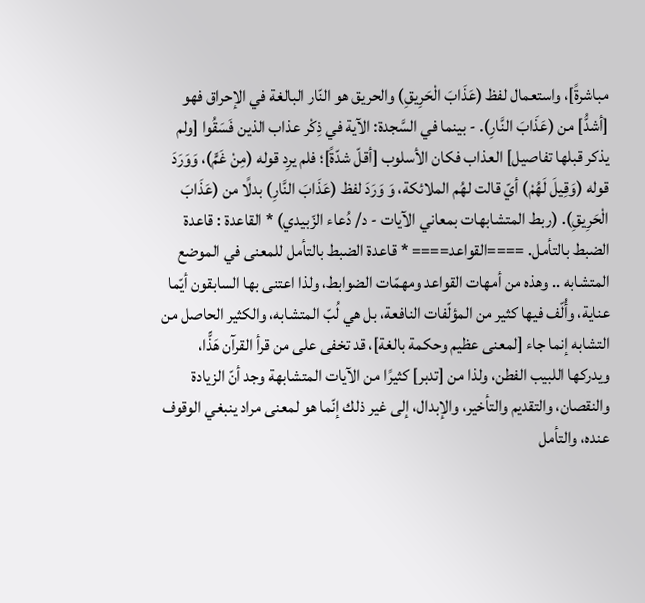مباشرةً]، واستعمال لفظ (عَذَابَ الْحَرِيقِ) والحريق هو النّار البالغة في الإحراق فهو [أشدُّ] من (عَذَابَ النَّارِ). - بينما في السَّجدة: الآية في ذِكْر عذاب الذين فَسَقُوا [ولم يذكر قبلها تفاصيل] العذاب فكان الأسلوب [أقلّ شدّةً]؛ فلم يرِد قوله (مِنْ غَمٍّ)، وَوَرَدَ قوله (وَقِيلَ لَهُمْ) أيّ قالت لهُم الملائكة، وَ وَرَدَ لفظ (عَذَابَ النَّارِ) بدلًا من (عَذَابَ الْحَرِيقِ). (ربط المتشابهات بمعاني الآيات - د/ دُعاء الزّبيدي) * القاعدة : قاعدة الضبط بالتأمل. ====القواعد==== * قاعدة الضبط بالتأمل للمعنى في الموضع المتشابه .. وهذه من أمهات القواعد ومهمّات الضوابط، ولذا اعتنى بها السابقون أيّما عناية، وأُلّف فيها كثير من المؤلّفات النافعة، بل هي لُبّ المتشابه، والكثير الحاصل من التشابه إنما جاء [لمعنى عظيم وحكمة بالغة]، قد تخفى على من قرأ القرآن هَذًّا، ويدركها اللبيب الفطن، ولذا من [تدبر] كثيرًا من الآيات المتشابهة وجد أنّ الزيادة والنقصان، والتقديم والتأخير، والإبدال، إلى غير ذلك إنّما هو لمعنى مراد ينبغي الوقوف عنده، والتأمل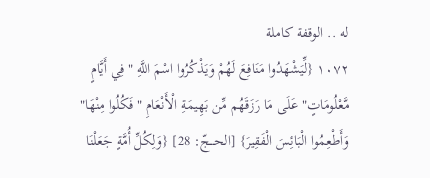له .. الوقفة كاملة
١٠٧٢ {لِّيَشْهَدُوا مَنَافِعَ لَهُمْ وَيَذْكُرُوا اسْمَ اللَّهِ "فِي أَيَّامٍ مَّعْلُومَاتٍ" عَلَى مَا رَزَقَهُم مِّن بَهِيمَةِ الْأَنْعَامِ "فَكُلُوا مِنْهَا" وَأَطْعِمُوا الْبَائِسَ الْفَقِيرَ} [الحـــجّ: 28] {وَلِكُلِّ أُمَّةٍ جَعَلْنَا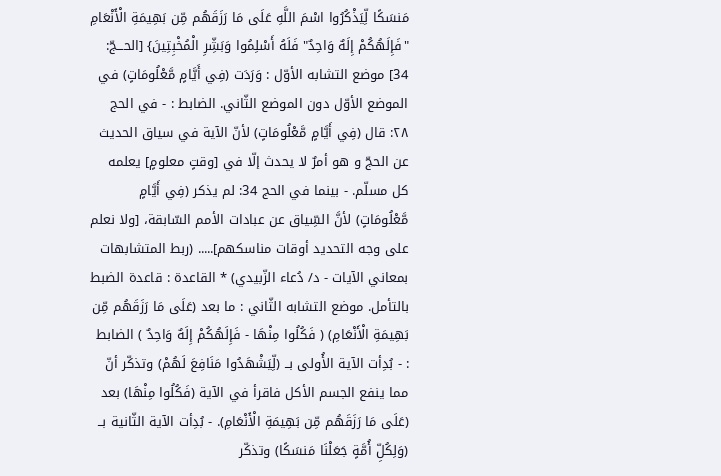مَنسَكًا لِّيَذْكُرُوا اسْمَ اللَّهِ عَلَى مَا رَزَقَهُم مِّن بَهِيمَةِ الْأَنْعَامِ "فَإِلَهُكُمْ إِلَهٌ وَاحِدٌ" فَلَهُ أَسْلِمُوا وَبَشِّرِ الْمُخْبِتِينَ} [الحـــجّ: 34] موضع التشابه الأوّل : وَرَدَت (فِي أَيَّامٍ مَّعْلُومَاتٍ) في الموضع الأوّل دون الموضع الثّاني. الضابط : - في الحج ۲۸: قال (فِي أَيَّامٍ مَّعْلُومَاتٍ) لأنّ الآية في سياق الحديث عن الحجّ و هو أمرٌ لا يحدث إلّا في [وقتٍ معلومٍ] يعلمه كل مسلّم. - بينما في الحج 34: لم يذكر (فِي أَيَّامٍ مَّعْلُومَاتٍ) لأنَّ السِّياق عن عبادات الأمم السّابقة، [ولا نعلم على وجه التحديد أوقات مناسكهم]..... (ربط المتشابهات بمعاني الآيات - د/ دُعاء الزّبيدي) * القاعدة : قاعدة الضبط بالتأمل. موضع التشابه الثّاني : ما بعد (عَلَى مَا رَزَقَهُم مِّن بَهِيمَةِ الْأَنْعَامِ) ( فَكُلُوا مِنْهَا - فَإِلَهُكُمْ إِلَهٌ وَاحِدٌ ) الضابط : - بُدِأت الآية الأُولى بــ (لِّيَشْهَدُوا مَنَافِعَ لَهُمْ) وتذكّر أنّ مما ينفع الجسم الأكل فاقرأ في الآية (فَكُلُوا مِنْهَا) بعد (عَلَى مَا رَزَقَهُم مِّن بَهِيمَةِ الْأَنْعَامِ). - بُدِأت الآية الثّانية بــ (وَلِكُلِّ أُمَّةٍ جَعَلْنَا مَنسَكًا) وتذكّر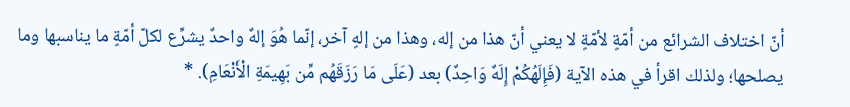أنّ اختلاف الشرائع من أمّةٍ لأمّةٍ لا يعني أنّ هذا من إله، وهذا من إلهٍ آخر، إنّما هُوَ إلهٌ واحدٌ يشرِّع لكلّ أمّةٍ ما يناسبها وما يصلحها؛ ولذلك اقرأ في هذه الآية (فَإِلَهُكُمْ إِلَهٌ وَاحِدٌ) بعد (عَلَى مَا رَزَقَهُم مِّن بَهِيمَةِ الْأَنْعَامِ). *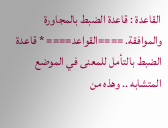القاعدة : قاعدة الضبط بالمجاورة والموافقة. ====القواعد==== * قاعدة الضبط بالتأمل للمعنى في الموضع المتشابه .. وهذه من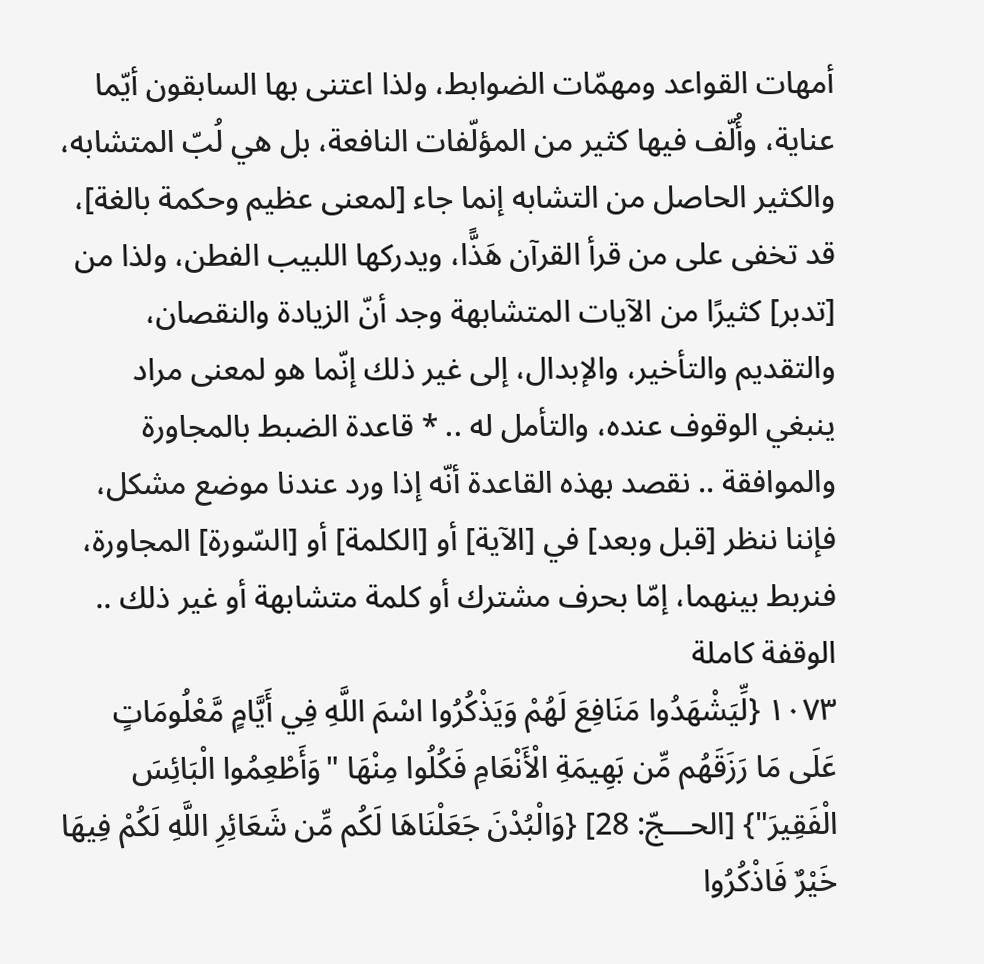أمهات القواعد ومهمّات الضوابط، ولذا اعتنى بها السابقون أيّما عناية، وأُلّف فيها كثير من المؤلّفات النافعة، بل هي لُبّ المتشابه، والكثير الحاصل من التشابه إنما جاء [لمعنى عظيم وحكمة بالغة]، قد تخفى على من قرأ القرآن هَذًّا، ويدركها اللبيب الفطن، ولذا من [تدبر] كثيرًا من الآيات المتشابهة وجد أنّ الزيادة والنقصان، والتقديم والتأخير، والإبدال، إلى غير ذلك إنّما هو لمعنى مراد ينبغي الوقوف عنده، والتأمل له .. * قاعدة الضبط بالمجاورة والموافقة .. نقصد بهذه القاعدة أنّه إذا ورد عندنا موضع مشكل، فإننا ننظر [قبل وبعد] في [الآية] أو [الكلمة] أو [السّورة] المجاورة، فنربط بينهما، إمّا بحرف مشترك أو كلمة متشابهة أو غير ذلك .. الوقفة كاملة
١٠٧٣ {لِّيَشْهَدُوا مَنَافِعَ لَهُمْ وَيَذْكُرُوا اسْمَ اللَّهِ فِي أَيَّامٍ مَّعْلُومَاتٍ عَلَى مَا رَزَقَهُم مِّن بَهِيمَةِ الْأَنْعَامِ فَكُلُوا مِنْهَا "وَأَطْعِمُوا الْبَائِسَ الْفَقِيرَ"} [الحـــجّ: 28] {وَالْبُدْنَ جَعَلْنَاهَا لَكُم مِّن شَعَائِرِ اللَّهِ لَكُمْ فِيهَا خَيْرٌ فَاذْكُرُوا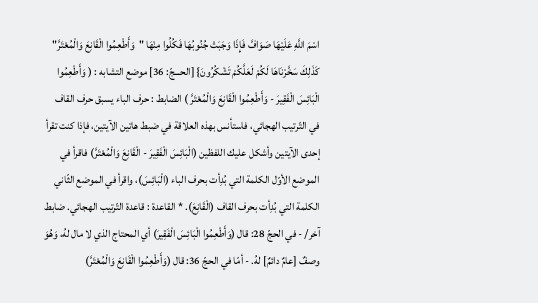اسْمَ اللَّهِ عَلَيْهَا صَوَافَّ فَإِذَا وَجَبَتْ جُنُوبُهَا فَكُلُوا مِنْهَا "وَأَطْعِمُوا الْقَانِعَ وَالْمُعْتَرَّ" كَذَلِكَ سَخَّرْنَاهَا لَكُمْ لَعَلَّكُمْ تَشْكُرُونَ} [الحـــجّ: 36] موضع التشابه : ( وَأَطْعِمُوا الْبَائِسَ الْفَقِيرَ - وَأَطْعِمُوا الْقَانِعَ وَالْمُعْتَرَّ ) الضابط : حرف الباء يسبق حرف القاف في التّرتيب الهجائي، فاستأنس بهذه العلاقة في ضبط هاتين الآيتين، فإذا كنت تقرأ إحدى الآيتين وأشكل عليك اللفظين (الْبَائِسَ الْفَقِيرَ - الْقَانِعَ وَالْمُعْتَرَّ) فاقرأ في الموضع الأوّل الكلمة التي بُدِأت بحرف الباء (الْبَائِسَ)، واقرأ في الموضع الثّاني الكلمة التي بُدِأت بحرف القاف (الْقَانِعَ). * القاعدة : قاعدة التّرتيب الهجائي. ضابط آخر/ - في الحجّ 28: قال (وَأَطْعِمُوا الْبَائِسَ الْفَقِيرَ) أي المحتاج الذي لا مال لهُ، وَهُوَ وصفٌ [عامٌ دائمٌ] لهُ. - أمّا في الحجّ 36: قال (وَأَطْعِمُوا الْقَانِعَ وَالْمُعْتَرَّ)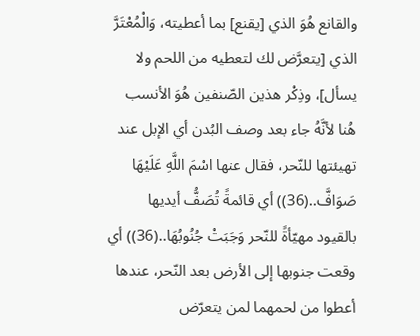والقانع هُوَ الذي [يقنع] بما أعطيته، وَالْمُعْتَرَّ الذي [يتعرَّض لك لتعطيه من اللحم ولا يسأل]، وذِكْر هذين الصّنفين هُوَ الأنسب هُنا لأنَّهُ جاء بعد وصف البُدن أي الإبل عند تهيئتها للنّحر، فقال عنها اسْمَ اللَّهِ عَلَيْهَا صَوَافَّ..(36)) أي قائمةً تُصَفُّ أيديها بالقيود مهيّأةً للنّحر وَجَبَتْ جُنُوبُهَا..(36)) أي وقعت جنوبها إلى الأرض بعد النّحر، عندها أعطوا من لحمهما لمن يتعرّض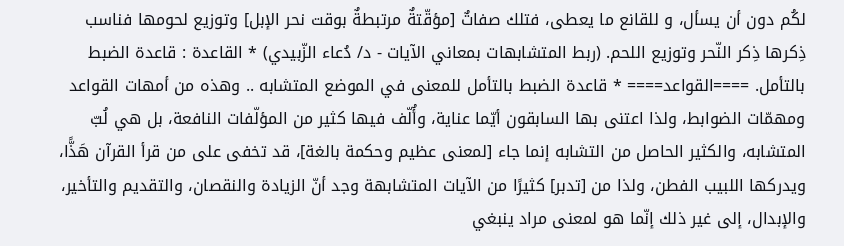لكُم دون أن يسأل، و للقانع ما يعطى، فتلك صفاتٌ [مؤقّتةٌ مرتبطةٌ بوقت نحر الإبل] وتوزيع لحومها فناسب ذِكرها ذِكر النّحر وتوزيع اللحم. (ربط المتشابهات بمعاني الآيات - د/ دُعاء الزّبيدي) * القاعدة : قاعدة الضبط بالتأمل. ====القواعد==== * قاعدة الضبط بالتأمل للمعنى في الموضع المتشابه .. وهذه من أمهات القواعد ومهمّات الضوابط، ولذا اعتنى بها السابقون أيّما عناية، وأُلّف فيها كثير من المؤلّفات النافعة، بل هي لُبّ المتشابه، والكثير الحاصل من التشابه إنما جاء [لمعنى عظيم وحكمة بالغة]، قد تخفى على من قرأ القرآن هَذًّا، ويدركها اللبيب الفطن، ولذا من [تدبر] كثيرًا من الآيات المتشابهة وجد أنّ الزيادة والنقصان، والتقديم والتأخير، والإبدال، إلى غير ذلك إنّما هو لمعنى مراد ينبغي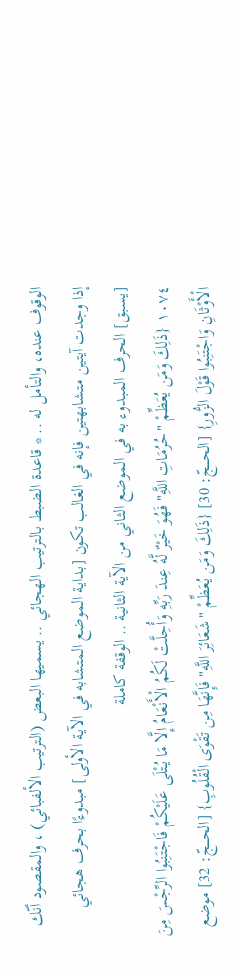الوقوف عنده، والتأمل له .. * قاعدة الضبط بالترتيب الهجائي .. يسميها البعض (الترتيب الألفبائي) ، والمقصود أنّك إذا وجدت آيتين متشابهتين فإنه في الغالب تكون [بداية الموضع المتشابه في الآية الأولى] مبدوءًا بحرف هجائي [يسبق] الحرف المبدوء به في الموضع الثاني من الآية الثانية .. الوقفة كاملة
١٠٧٤ {ذَلِكَ وَمَن يُعَظِّمْ "حُرُمَاتِ اللَّهِ" فَهُوَ خَيْرٌ لَّهُ عِندَ رَبِّهِ وَأُحِلَّتْ لَكُمُ الْأَنْعَامُ إِلَّا مَا يُتْلَى عَلَيْكُمْ فَاجْتَنِبُوا الرِّجْسَ مِنَ الْأَوْثَانِ وَاجْتَنِبُوا قَوْلَ الزُّورِ} [الحـــجّ: 30] {ذَلِكَ وَمَن يُعَظِّمْ "شَعَائِرَ اللَّهِ" فَإِنَّهَا مِن تَقْوَى الْقُلُوبِ} [الحـــجّ: 32] موضع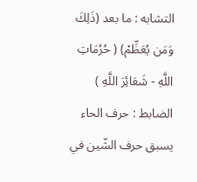التشابه : ما بعد (ذَلِكَ وَمَن يُعَظِّمْ) ( حُرُمَاتِ اللَّهِ - شَعَائِرَ اللَّهِ ) الضابط : حرف الحاء يسبق حرف الشّين في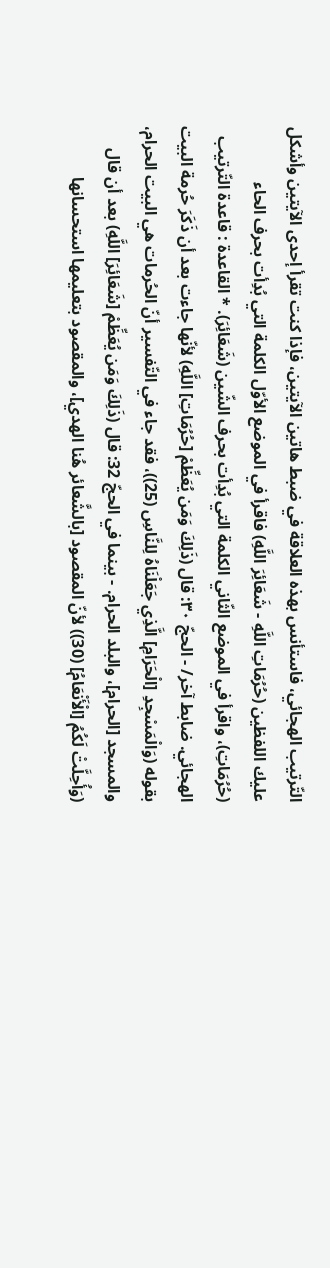التّرتيب الهجائي، فاستأنس بهذه العلاقة في ضبط هاتين الآيتين، فإذا كنت تقرأ إحدى الآيتين وأشكل عليك اللفظين (حُرُمَاتِ اللَّهِ - شَعَائِرَ اللَّهِ) فاقرأ في الموضع الأوّل الكلمة التي بُدِأت بحرف الحاء (حُرُمَاتِ)، واقرأ في الموضع الثّاني الكلمة التي بُدِأت بحرف الشّين (شَعَائِرَ). * القاعدة : قاعدة التّرتيب الهجائي. ضابط آخر/ - الحجّ ۳۰: قال (ذَلِكَ وَمَن يُعَظِّمْ [حُرُمَاتِ] اللَّهِ) لأنّها جاءت بعد أن ذَكَرَ حُرمة البيت بقوله (وَالْمَسْجِدِ [الْحَرَامِ] الَّذِي جَعَلْنَاهُ لِلنَّاسِ (25))، فقد جاء في التّفسير أنّ الحُرمات هي البيت الحرام، والمسجد [الحرام]، والبلد الحرام. - بينما في الحجّ 32: قال (ذَلِكَ وَمَن يُعَظِّمْ [شَعَائِرَ] اللَّهِ) بعد أن قال (وَأُحِلَّتْ لَكُمُ [الْأَنْعَامُ] (30)) لأنّ المقصود [بالشَّعائر هُنا الهدي]، والمقصود بتعليمها استحسانها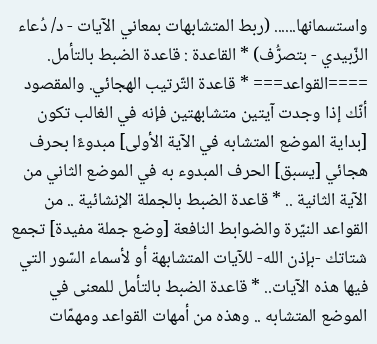واستسمانها...... (ربط المتشابهات بمعاني الآيات - د/ دُعاء الزّبيدي - بتصرُّف) * القاعدة : قاعدة الضبط بالتأمل. ====القواعد=== * قاعدة التّرتيب الهجائي. والمقصود أنّك إذا وجدت آيتين متشابهتين فإنه في الغالب تكون [بداية الموضع المتشابه في الآية الأولى] مبدوءًا بحرف هجائي [يسبق] الحرف المبدوء به في الموضع الثاني من الآية الثانية .. * قاعدة الضبط بالجملة الإنشائية .. من القواعد النيّرة والضوابط النافعة [وضع جملة مفيدة] تجمع شتاتك -بإذن الله- للآيات المتشابهة أو لأسماء السّور التي فيها هذه الآيات.. * قاعدة الضبط بالتأمل للمعنى في الموضع المتشابه .. وهذه من أمهات القواعد ومهمّات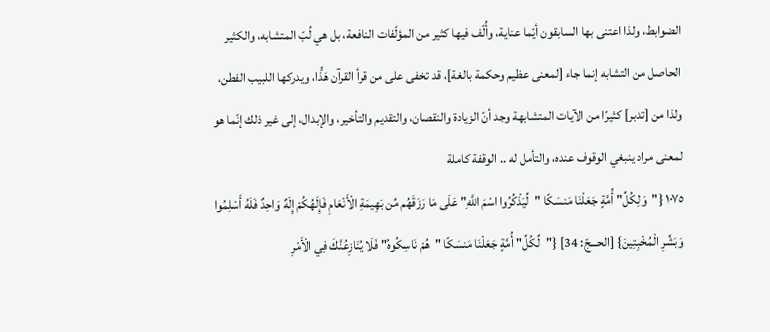الضوابط، ولذا اعتنى بها السابقون أيّما عناية، وأُلّف فيها كثير من المؤلّفات النافعة، بل هي لُبّ المتشابه، والكثير الحاصل من التشابه إنما جاء [لمعنى عظيم وحكمة بالغة]، قد تخفى على من قرأ القرآن هَذًّا، ويدركها اللبيب الفطن، ولذا من [تدبر] كثيرًا من الآيات المتشابهة وجد أنّ الزيادة والنقصان، والتقديم والتأخير، والإبدال، إلى غير ذلك إنّما هو لمعنى مراد ينبغي الوقوف عنده، والتأمل له .. الوقفة كاملة
١٠٧٥ {"وَلِكُلِّ" أُمَّةٍ جَعَلْنَا مَنسَكًا "لِّيَذْكُرُوا اسْمَ اللَّهِ" عَلَى مَا رَزَقَهُم مِّن بَهِيمَةِ الْأَنْعَامِ فَإِلَهُكُمْ إِلَهٌ وَاحِدٌ فَلَهُ أَسْلِمُوا وَبَشِّرِ الْمُخْبِتِينَ} [الحـــجّ: 34] {"لِّكُلِّ" أُمَّةٍ جَعَلْنَا مَنسَكًا "هُمْ نَاسِكُوهُ" فَلَا يُنَازِعُنَّكَ فِي الْأَمْرِ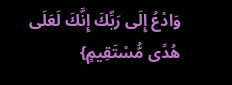وَادْعُ إِلَى رَبِّكَ إِنَّكَ لَعَلَى هُدًى مُّسْتَقِيمٍ}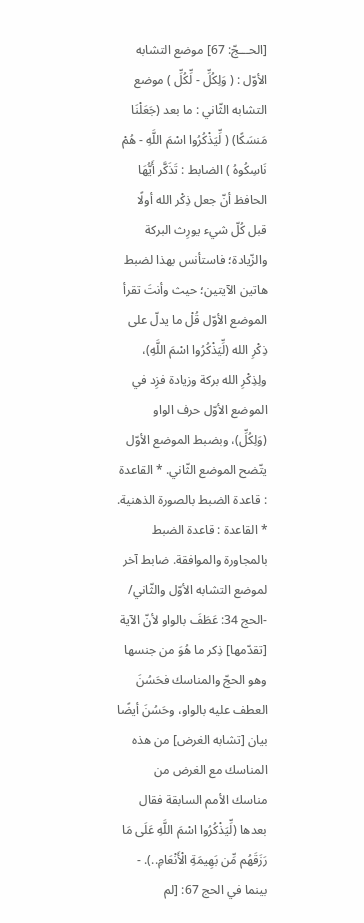[الحـــجّ: 67] موضع التشابه الأوّل : ( وَلِكُلِّ - لِّكُلِّ ) موضع التشابه الثّاني : ما بعد (جَعَلْنَا مَنسَكًا) ( لِّيَذْكُرُوا اسْمَ اللَّهِ - هُمْ نَاسِكُوهُ ) الضابط : تَذَكَّر أَيُّهَا الحافظ أنّ جعل ذِكْر الله أولًا قبل كُلّ شيء يورِث البركة والزّيادة؛ فاستأنس بهذا لضبط هاتين الآيتين؛ حيث وأنتَ تقرأ الموضع الأوّل قُلْ ما يدلّ على ذِكْرِ الله (لِّيَذْكُرُوا اسْمَ اللَّهِ)، ولِذِكْرِ الله بركة وزيادة فزِد في الموضع الأوّل حرف الواو (وَلِكُلِّ)، وبضبط الموضع الأوّل يتّضح الموضع الثّاني. * القاعدة : قاعدة الضبط بالصورة الذهنية. * القاعدة : قاعدة الضبط بالمجاورة والموافقة. ضابط آخر لموضع التشابه الأوّل والثّاني/ -الحج 34: عَطَفَ بالواو لأنّ الآية [تقدّمها] ذِکر ما هُوَ من جنسها وهو الحجّ والمناسك فحَسُنَ العطف عليه بالواو، وحَسُنَ أيضًا بیان [تشابه الغرض] من هذه المناسك مع الغرض من مناسك الأمم السابقة فقال بعدها (لِّيَذْكُرُوا اسْمَ اللَّهِ عَلَى مَا رَزَقَهُم مِّن بَهِيمَةِ الْأَنْعَامِ..). - بينما في الحج 67: [لم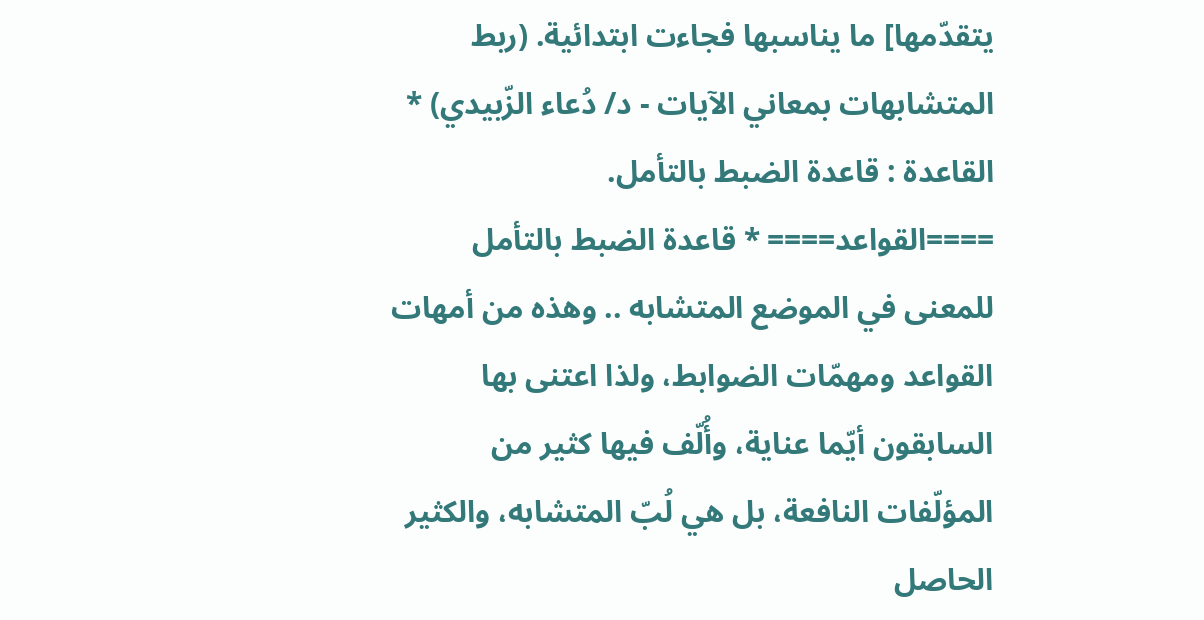يتقدّمها] ما يناسبها فجاءت ابتدائية. (ربط المتشابهات بمعاني الآيات - د/ دُعاء الزّبيدي) * القاعدة : قاعدة الضبط بالتأمل. ====القواعد==== * قاعدة الضبط بالتأمل للمعنى في الموضع المتشابه .. وهذه من أمهات القواعد ومهمّات الضوابط، ولذا اعتنى بها السابقون أيّما عناية، وأُلّف فيها كثير من المؤلّفات النافعة، بل هي لُبّ المتشابه، والكثير الحاصل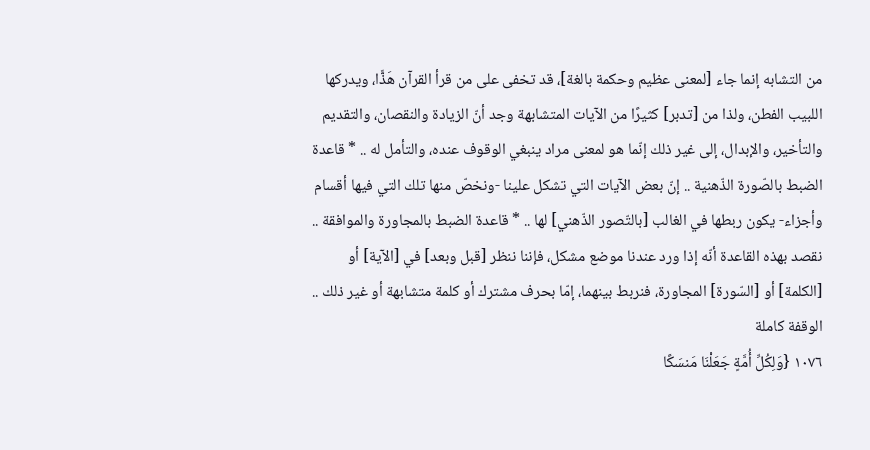من التشابه إنما جاء [لمعنى عظيم وحكمة بالغة]، قد تخفى على من قرأ القرآن هَذًّا، ويدركها اللبيب الفطن، ولذا من [تدبر] كثيرًا من الآيات المتشابهة وجد أنّ الزيادة والنقصان، والتقديم والتأخير، والإبدال، إلى غير ذلك إنّما هو لمعنى مراد ينبغي الوقوف عنده، والتأمل له .. * قاعدة الضبط بالصّورة الذّهنية .. إنّ بعض الآيات التي تشكل علينا -ونخصّ منها تلك التي فيها أقسام وأجزاء- يكون ربطها في الغالب [بالتّصور الذّهني] لها .. * قاعدة الضبط بالمجاورة والموافقة .. نقصد بهذه القاعدة أنّه إذا ورد عندنا موضع مشكل، فإننا ننظر [قبل وبعد] في [الآية] أو [الكلمة] أو [السّورة] المجاورة، فنربط بينهما، إمّا بحرف مشترك أو كلمة متشابهة أو غير ذلك .. الوقفة كاملة
١٠٧٦ {وَلِكُلِّ أُمَّةٍ جَعَلْنَا مَنسَكًا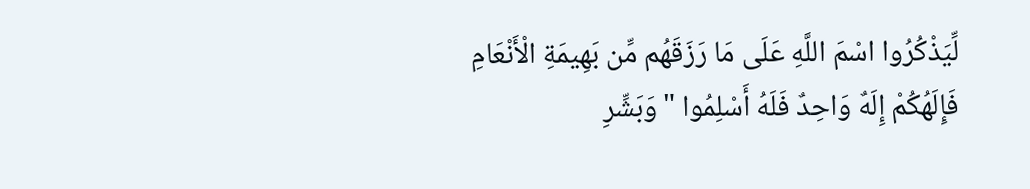لِّيَذْكُرُوا اسْمَ اللَّهِ عَلَى مَا رَزَقَهُم مِّن بَهِيمَةِ الْأَنْعَامِ فَإِلَهُكُمْ إِلَهٌ وَاحِدٌ فَلَهُ أَسْلِمُوا "وَبَشِّرِ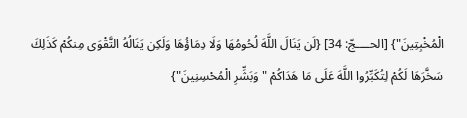الْمُخْبِتِينَ"} [الحــــجّ: 34] {لَن يَنَالَ اللَّهَ لُحُومُهَا وَلَا دِمَاؤُهَا وَلَكِن يَنَالُهُ التَّقْوَى مِنكُمْ كَذَلِكَ سَخَّرَهَا لَكُمْ لِتُكَبِّرُوا اللَّهَ عَلَى مَا هَدَاكُمْ "وَبَشِّرِ الْمُحْسِنِينَ"}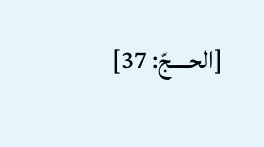[الحــــجّ: 37]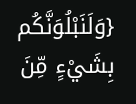{وَلَنَبْلُوَنَّكُم بِشَيْءٍ مِّنَ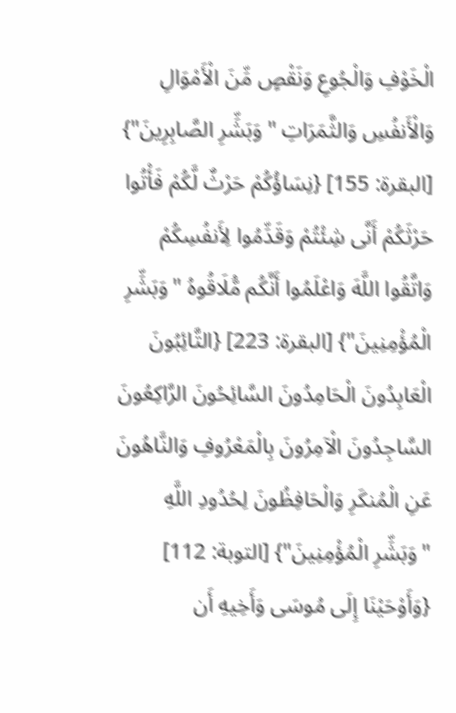الْخَوْفِ وَالْجُوعِ وَنَقْصٍ مِّنَ الْأَمْوَالِ وَالْأَنفُسِ وَالثَّمَرَاتِ "وَبَشِّرِ الصَّابِرِينَ"} [البقرة: 155] {نِسَاؤُكُمْ حَرْثٌ لَّكُمْ فَأْتُوا حَرْثَكُمْ أَنَّى شِئْتُمْ وَقَدِّمُوا لِأَنفُسِكُمْ وَاتَّقُوا اللَّهَ وَاعْلَمُوا أَنَّكُم مُّلَاقُوهُ "وَبَشِّرِ الْمُؤْمِنِينَ"} [البقرة: 223] {التَّائِبُونَ الْعَابِدُونَ الْحَامِدُونَ السَّائِحُونَ الرَّاكِعُونَ السَّاجِدُونَ الْآمِرُونَ بِالْمَعْرُوفِ وَالنَّاهُونَ عَنِ الْمُنكَرِ وَالْحَافِظُونَ لِحُدُودِ اللَّهِ "وَبَشِّرِ الْمُؤْمِنِينَ"} [التوبة: 112] {وَأَوْحَيْنَا إِلَى مُوسَى وَأَخِيهِ أَن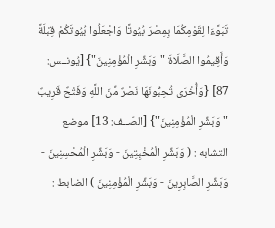تَبَوَّءَا لِقَوْمِكُمَا بِمِصْرَ بُيُوتًا وَاجْعَلُوا بُيُوتَكُمْ قِبْلَةً وَأَقِيمُوا الصَّلَاةَ "وَبَشِّرِ الْمُؤْمِنِينَ"} [يُونــس: 87] {وَأُخْرَى تُحِبُّونَهَا نَصْرٌ مِّنَ اللَّهِ وَفَتْحٌ قَرِيبٌ "وَبَشِّرِ الْمُؤْمِنِينَ"} [الصّــف: 13] موضع التشابه : ( وَبَشِّرِ الْمُخْبِتِينَ - وَبَشِّرِ الْمُحْسِنِينَ - وَبَشِّرِ الصَّابِرِينَ - وَبَشِّرِ الْمُؤْمِنِينَ ) الضابط :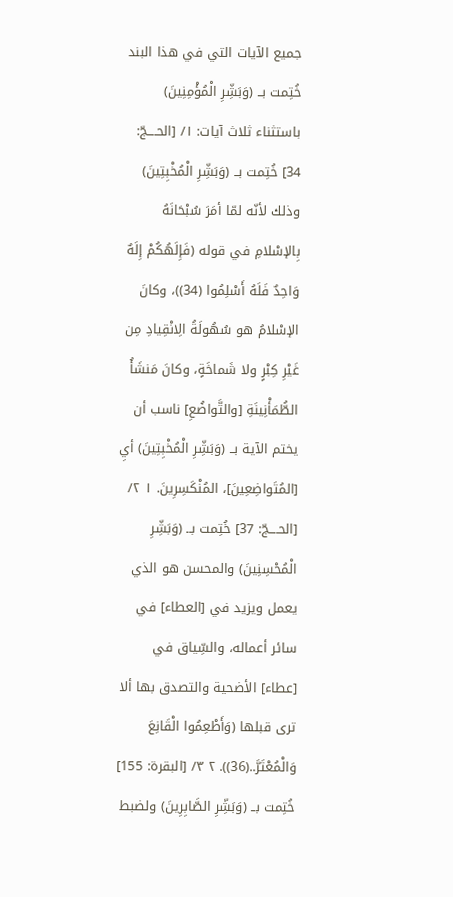جميع الآيات التي في هذا البند خُتِمت بــ (وَبَشِّرِ الْمُؤْمِنِينَ) باستثناء ثلاث آيات: ١/ [الحــــجّ: 34] خُتِمت بــ (وَبَشِّرِ الْمُخْبِتِينَ) وذلك لأنّه لمّا أمَرَ سُبْحَانَهُ بِالإسْلامِ في قوله (فَإِلَهُكُمْ إِلَهٌ وَاحِدٌ فَلَهُ أَسْلِمُوا (34))، وكانَ الإسْلامُ هو سُهُولَةُ الِانْقِيادِ مِن غَيْرِ كِبْرٍ ولا شَماخَةٍ، وكانَ مَنشَأُ الطُّمَأْنِينَةِ [والتَّواضُعِ] ناسب أن يختم الآية بــ (وَبَشِّرِ الْمُخْبِتِينَ) أيِ [المُتَواضِعِينَ]، المُنْكَسِرِينَ. ١ ٢/ [الحــــجّ: 37] خُتِمت بــ (وَبَشِّرِ الْمُحْسِنِينَ) والمحسن هو الذي يعمل ويزيد في [العطاء] في سائر أعماله، والسِّياق في [عطاء] الأضحية والتصدق بها ألا ترى قبلها (وَأَطْعِمُوا الْقَانِعَ وَالْمُعْتَرَّ..(36)). ٢ ٣/ [البقرة: 155] خُتِمت بــ (وَبَشِّرِ الصَّابِرِينَ) ولضبط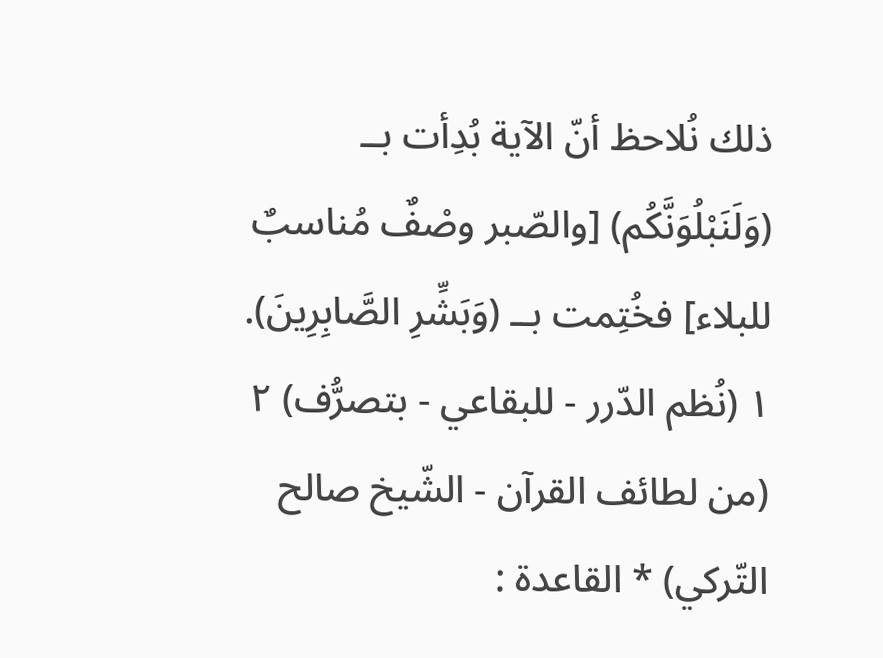ذلك نُلاحظ أنّ الآية بُدِأت بــ (وَلَنَبْلُوَنَّكُم) [والصّبر وصْفٌ مُناسبٌ للبلاء] فخُتِمت بــ (وَبَشِّرِ الصَّابِرِينَ). ١ (نُظم الدّرر - للبقاعي - بتصرُّف) ٢ (من لطائف القرآن - الشّيخ صالح التّركي) * القاعدة :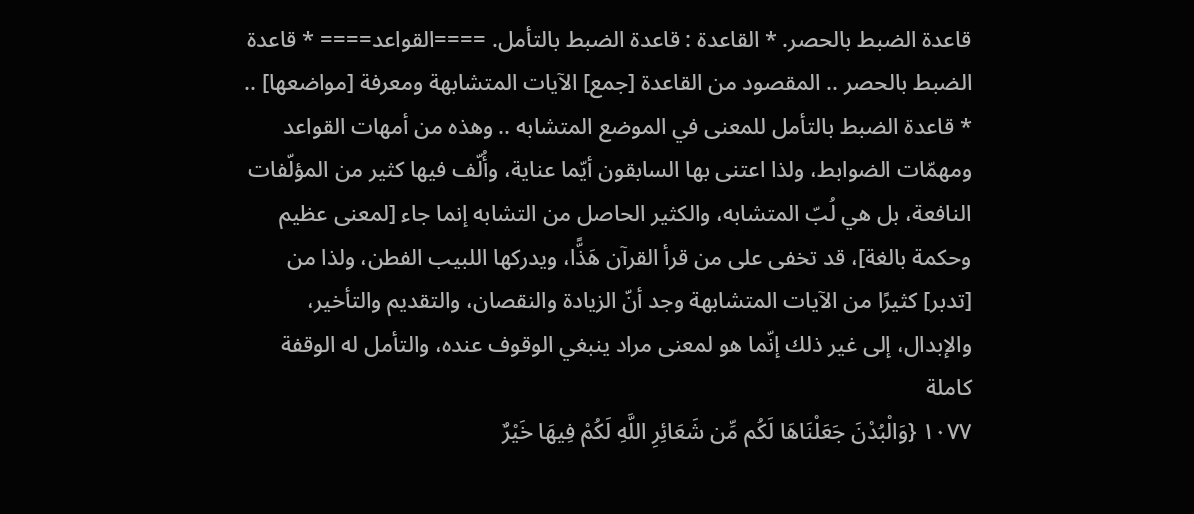قاعدة الضبط بالحصر. * القاعدة : قاعدة الضبط بالتأمل. ====القواعد==== * قاعدة الضبط بالحصر .. المقصود من القاعدة [جمع] الآيات المتشابهة ومعرفة [مواضعها] .. * قاعدة الضبط بالتأمل للمعنى في الموضع المتشابه .. وهذه من أمهات القواعد ومهمّات الضوابط، ولذا اعتنى بها السابقون أيّما عناية، وأُلّف فيها كثير من المؤلّفات النافعة، بل هي لُبّ المتشابه، والكثير الحاصل من التشابه إنما جاء [لمعنى عظيم وحكمة بالغة]، قد تخفى على من قرأ القرآن هَذًّا، ويدركها اللبيب الفطن، ولذا من [تدبر] كثيرًا من الآيات المتشابهة وجد أنّ الزيادة والنقصان، والتقديم والتأخير، والإبدال، إلى غير ذلك إنّما هو لمعنى مراد ينبغي الوقوف عنده، والتأمل له الوقفة كاملة
١٠٧٧ {وَالْبُدْنَ جَعَلْنَاهَا لَكُم مِّن شَعَائِرِ اللَّهِ لَكُمْ فِيهَا خَيْرٌ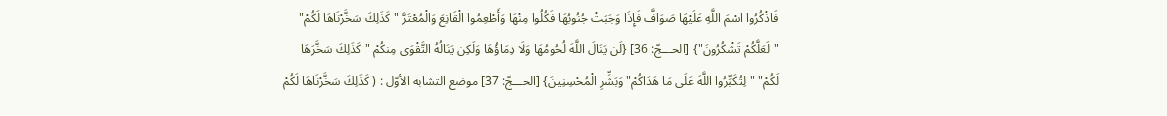فَاذْكُرُوا اسْمَ اللَّهِ عَلَيْهَا صَوَافَّ فَإِذَا وَجَبَتْ جُنُوبُهَا فَكُلُوا مِنْهَا وَأَطْعِمُوا الْقَانِعَ وَالْمُعْتَرَّ "كَذَلِكَ سَخَّرْنَاهَا لَكُمْ" "لَعَلَّكُمْ تَشْكُرُونَ"} [الحـــجّ: 36] {لَن يَنَالَ اللَّهَ لُحُومُهَا وَلَا دِمَاؤُهَا وَلَكِن يَنَالُهُ التَّقْوَى مِنكُمْ "كَذَلِكَ سَخَّرَهَا لَكُمْ" "لِتُكَبِّرُوا اللَّهَ عَلَى مَا هَدَاكُمْ" وَبَشِّرِ الْمُحْسِنِينَ} [الحـــجّ: 37] موضع التشابه الأوّل : ( كَذَلِكَ سَخَّرْنَاهَا لَكُمْ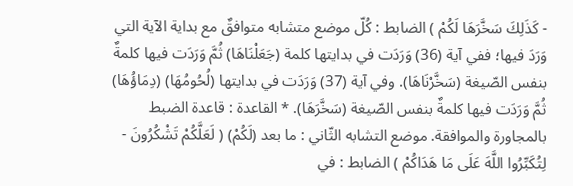- كَذَلِكَ سَخَّرَهَا لَكُمْ ) الضابط : كُلّ موضع متشابه متوافقٌ مع بداية الآية التي وَرَدَ فيها؛ ففي آية (36) وَرَدَت في بدايتها كلمة (جَعَلْنَاهَا) ثُمَّ وَرَدَت فيها كلمةٌ بنفس الصّيغة (سَخَّرْنَاهَا). وفي آية (37) وَرَدَت في بدايتها (لُحُومُهَا) (دِمَاؤُهَا) ثُمَّ وَرَدَت فيها كلمةٌ بنفس الصّيغة (سَخَّرَهَا). * القاعدة : قاعدة الضبط بالمجاورة والموافقة. موضع التشابه الثّاني : ما بعد (لَكُمْ) ( لَعَلَّكُمْ تَشْكُرُونَ - لِتُكَبِّرُوا اللَّهَ عَلَى مَا هَدَاكُمْ ) الضابط : في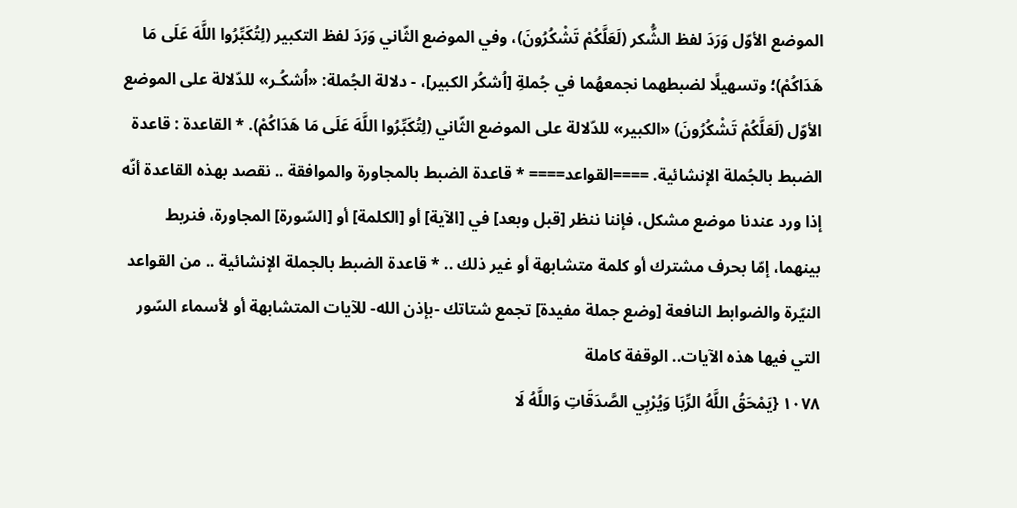الموضع الأوّل وَرَدَ لفظ الشُّكر (لَعَلَّكُمْ تَشْكُرُونَ)، وفي الموضع الثّاني وَرَدَ لفظ التكبير (لِتُكَبِّرُوا اللَّهَ عَلَى مَا هَدَاكُمْ)؛ وتسهيلًا لضبطهما نجمعهُما في جُملةِ [اُشكُر الكبير]، - دلالة الجُملة: «اُشكُـر» للدّلالة على الموضع الأوّل (لَعَلَّكُمْ تَشْكُرُونَ) «الكبير» للدّلالة على الموضع الثّاني (لِتُكَبِّرُوا اللَّهَ عَلَى مَا هَدَاكُمْ). * القاعدة : قاعدة الضبط بالجُملة الإنشائية. ====القواعد==== * قاعدة الضبط بالمجاورة والموافقة .. نقصد بهذه القاعدة أنّه إذا ورد عندنا موضع مشكل، فإننا ننظر [قبل وبعد] في [الآية] أو [الكلمة] أو [السّورة] المجاورة، فنربط بينهما، إمّا بحرف مشترك أو كلمة متشابهة أو غير ذلك .. * قاعدة الضبط بالجملة الإنشائية .. من القواعد النيّرة والضوابط النافعة [وضع جملة مفيدة] تجمع شتاتك -بإذن الله- للآيات المتشابهة أو لأسماء السّور التي فيها هذه الآيات.. الوقفة كاملة
١٠٧٨ {يَمْحَقُ اللَّهُ الرِّبَا وَيُرْبِي الصَّدَقَاتِ وَاللَّهُ لَا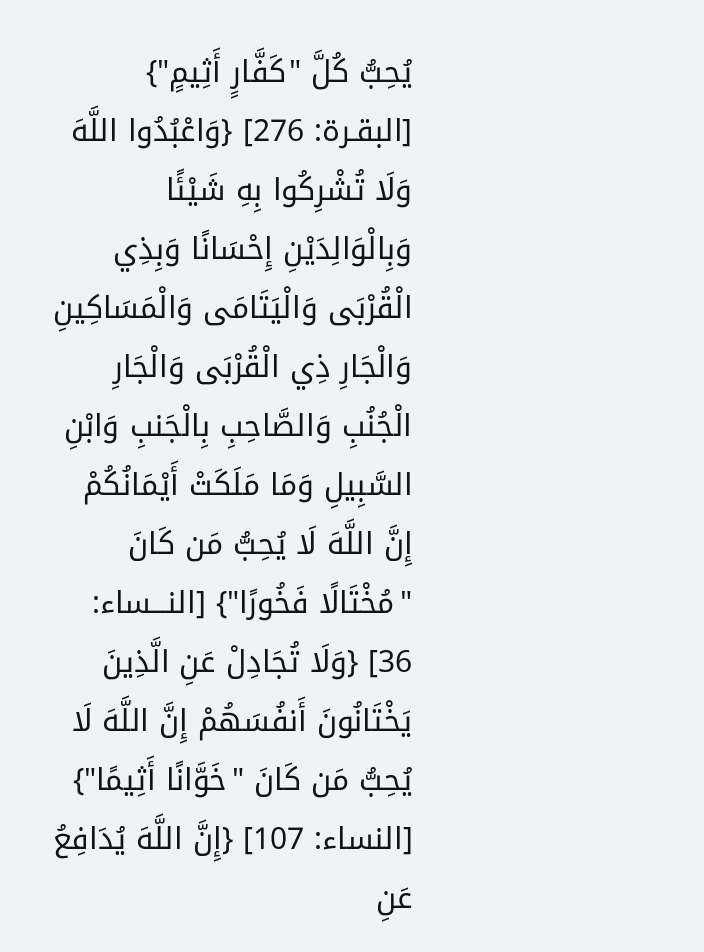يُحِبُّ كُلَّ "كَفَّارٍ أَثِيمٍ"} [البقـرة: 276] {وَاعْبُدُوا اللَّهَ وَلَا تُشْرِكُوا بِهِ شَيْئًا وَبِالْوَالِدَيْنِ إِحْسَانًا وَبِذِي الْقُرْبَى وَالْيَتَامَى وَالْمَسَاكِينِ وَالْجَارِ ذِي الْقُرْبَى وَالْجَارِ الْجُنُبِ وَالصَّاحِبِ بِالْجَنبِ وَابْنِ السَّبِيلِ وَمَا مَلَكَتْ أَيْمَانُكُمْ إِنَّ اللَّهَ لَا يُحِبُّ مَن كَانَ "مُخْتَالًا فَخُورًا"} [النـــساء: 36] {وَلَا تُجَادِلْ عَنِ الَّذِينَ يَخْتَانُونَ أَنفُسَهُمْ إِنَّ اللَّهَ لَا يُحِبُّ مَن كَانَ "خَوَّانًا أَثِيمًا"} [النساء: 107] {إِنَّ اللَّهَ يُدَافِعُ عَنِ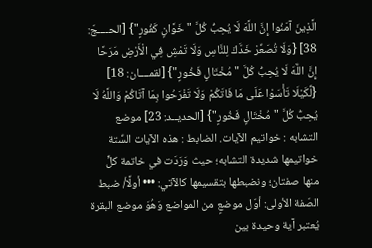الَّذِينَ آمَنُوا إِنَّ اللَّهَ لَا يُحِبُّ كُلَّ "خَوَّانٍ كَفُورٍ"} [الحــــجّ: 38] {وَلَا تُصَعِّرْ خَدَّكَ لِلنَّاسِ وَلَا تَمْشِ فِي الْأَرْضِ مَرَحًا إِنَّ اللَّهَ لَا يُحِبُّ كُلَّ "مُخْتَالٍ فَخُورٍ"} [لقمــــان: 18] {لِّكَيْلَا تَأْسَوْا عَلَى مَا فَاتَكُمْ وَلَا تَفْرَحُوا بِمَا آتَاكُمْ وَاللَّهُ لَا يُحِبُّ كُلَّ "مُخْتَالٍ فَخُورٍ"} [الحديــد: 23] موضع التشابه : خواتيم الآيات. الضابط : هذه الآيات السِّتة خواتيمها شديدة التشابه؛ حيث وَرَدَت في خاتمة كلٍّ منها صفتان؛ ونضبطها بتقسيمها كالآتي: ••• أولًا/ ضبط الصّفة الأولى: أوّل موضعٍ من المواضع وَهُوَ موضع البقرة يُعتبر آية وحيدة بين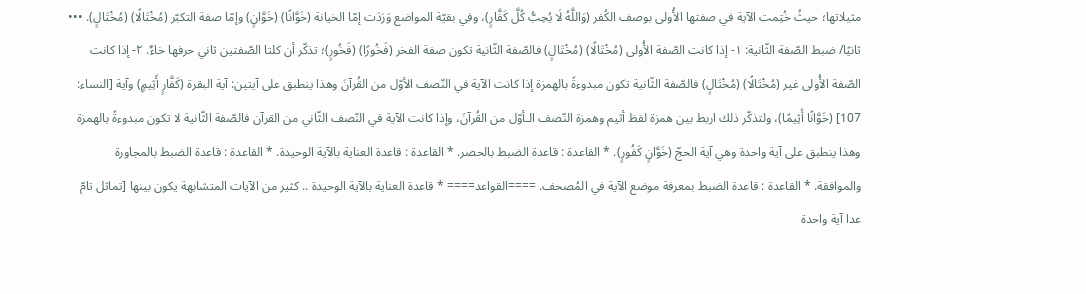مثيلاتها؛ حيثُ خُتِمت الآية في صفتها الأُولى بوصف الكُفر (وَاللَّهُ لَا يُحِبُّ كُلَّ كَفَّارٍ)، وفي بقيّة المواضع وَرَدَت إمّا الخيانة (خَوَّانًا) (خَوَّانٍ) وإمّا صفة التكبّر (مُخْتَالًا) (مُخْتَالٍ). ••• ثانيًا/ ضبط الصّفة الثّانية: ١- إذا كانت الصّفة الأُولى (مُخْتَالًا) (مُخْتَالٍ) فالصّفة الثّانية تكون صفة الفخر (فَخُورًا) (فَخُورٍ)؛ تذكّر أن كلتا الصّفتين ثاني حرفها خاءٌ. ٢- إذا كانت الصّفة الأُولى غير (مُخْتَالًا) (مُخْتَالٍ) فالصّفة الثّانية تكون مبدوءةً بالهمزة إذا كانت الآية في النّصف الأوّل من القُرآنَ وهذا ينطبق على آيتين: آية البقرة (كَفَّارٍ أَثِيمٍ) وآية [النساء: 107] (خَوَّانًا أَثِيمًا)، ولتذكّر ذلك اربط بين همزة لفظ أثيم وهمزة النّصف الـأوّل من القُرآنَ، وإذا كانت الآية في النّصف الثّاني من القرآن فالصّفة الثّانية لا تكون مبدوءةً بالهمزة وهذا ينطبق على آية واحدة وهي آية الحجّ (خَوَّانٍ كَفُورٍ). * القاعدة : قاعدة الضبط بالحصر. * القاعدة : قاعدة العناية بالآية الوحيدة. * القاعدة : قاعدة الضبط بالمجاورة والموافقة. * القاعدة : قاعدة الضبط بمعرفة موضع الآية في المُصحف. ====القواعد==== * قاعدة العناية بالآية الوحيدة .. كثير من الآيات المتشابهة يكون بينها [تماثل تامّ عدا آية واحدة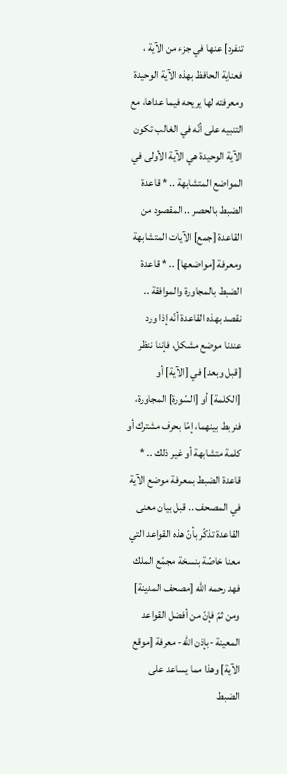تنفرد] عنها في جزء من الآية ، فعناية الحافظ بهذه الآية الوحيدة ومعرفته لها يريحه فيما عداها، مع التنبيه على أنّه في الغالب تكون الآية الوحيدة هي الآية الأولى في المواضع المتشابهة .. * قاعدة الضبط بالحصر .. المقصود من القاعدة [جمع] الآيات المتشابهة ومعرفة [مواضعها] .. * قاعدة الضبط بالمجاورة والموافقة .. نقصد بهذه القاعدة أنّه إذا ورد عندنا موضع مشكل، فإننا ننظر [قبل وبعد] في [الآية] أو [الكلمة] أو [السّورة] المجاورة، فنربط بينهما، إمّا بحرف مشترك أو كلمة متشابهة أو غير ذلك .. * قاعدة الضبط بمعرفة موضع الآية في المصحف .. قبل بيان معنى القاعدة تذكّر بأنّ هذه القواعد التي معنا خاصّة بنسخة مجمّع الملك فهد رحمه الله [مصحف المدينة] ومن ثمّ فإنّ من أفضل القواعد المعينة -بإذن الله- معرفة [موقع الآية] وهذا مما يساعد على الضبط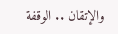والإتقان .. الوقفة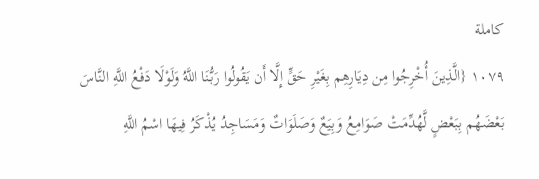كاملة
١٠٧٩ {الَّذِينَ أُخْرِجُوا مِن دِيَارِهِم بِغَيْرِ حَقٍّ إِلَّا أَن يَقُولُوا رَبُّنَا اللَّهُ وَلَوْلَا دَفْعُ اللَّهِ النَّاسَ بَعْضَهُم بِبَعْضٍ لَّهُدِّمَتْ صَوَامِعُ وَبِيَعٌ وَصَلَوَاتٌ وَمَسَاجِدُ يُذْكَرُ فِيهَا اسْمُ اللَّهِ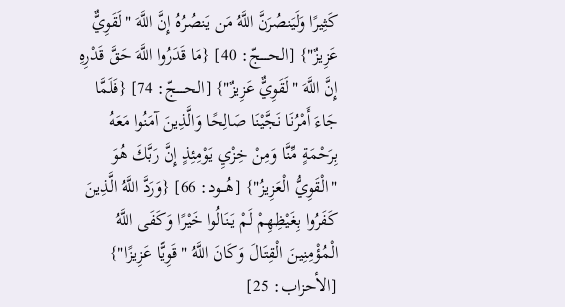كَثِيرًا وَلَيَنصُرَنَّ اللَّهُ مَن يَنصُرُهُ إِنَّ اللَّهَ "لَقَوِيٌّ عَزِيزٌ"} [الحـــــجّ: 40] {مَا قَدَرُوا اللَّهَ حَقَّ قَدْرِهِ إِنَّ اللَّهَ "لَقَوِيٌّ عَزِيزٌ"} [الحـــــجّ: 74] {فَلَمَّا جَاءَ أَمْرُنَا نَجَّيْنَا صَالِحًا وَالَّذِينَ آمَنُوا مَعَهُ بِرَحْمَةٍ مِّنَّا وَمِنْ خِزْيِ يَوْمِئِذٍ إِنَّ رَبَّكَ هُوَ "الْقَوِيُّ الْعَزِيزُ"} [هُـــود: 66] {وَرَدَّ اللَّهُ الَّذِينَ كَفَرُوا بِغَيْظِهِمْ لَمْ يَنَالُوا خَيْرًا وَكَفَى اللَّهُ الْمُؤْمِنِينَ الْقِتَالَ وَكَانَ اللَّهُ "قَوِيًّا عَزِيزًا"} [الأحزاب: 25]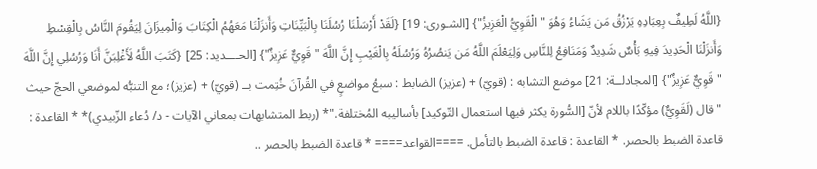{اللَّهُ لَطِيفٌ بِعِبَادِهِ يَرْزُقُ مَن يَشَاءُ وَهُوَ "الْقَوِيُّ الْعَزِيزُ"} [الشـورى: 19] {لَقَدْ أَرْسَلْنَا رُسُلَنَا بِالْبَيِّنَاتِ وَأَنزَلْنَا مَعَهُمُ الْكِتَابَ وَالْمِيزَانَ لِيَقُومَ النَّاسُ بِالْقِسْطِ وَأَنزَلْنَا الْحَدِيدَ فِيهِ بَأْسٌ شَدِيدٌ وَمَنَافِعُ لِلنَّاسِ وَلِيَعْلَمَ اللَّهُ مَن يَنصُرُهُ وَرُسُلَهُ بِالْغَيْبِ إِنَّ اللَّهَ "قَوِيٌّ عَزِيزٌ"} [الحــــديد: 25] {كَتَبَ اللَّهُ لَأَغْلِبَنَّ أَنَا وَرُسُلِي إِنَّ اللَّهَ "قَوِيٌّ عَزِيزٌ"} [المجادلــة: 21] موضع التشابه : (قويّ) + (عزيز) الضابط : سبعُ مواضعٍ في القُرآنَ خُتِمت بــ (قويّ) + (عزيز)؛ مع التنبُّه لموضعي الحجّ حيث "قال (لَقَوِيٌّ) مؤكّدًا باللام لأنّ [السُّورة يكثر فيها استعمال التّوكيد] بأساليبه المُختلفة."* (ربط المتشابهات بمعاني الآيات - د/ دُعاء الزّبيدي)* * القاعدة : قاعدة الضبط بالحصر. * القاعدة : قاعدة الضبط بالتأمل. ====القواعد==== * قاعدة الضبط بالحصر ..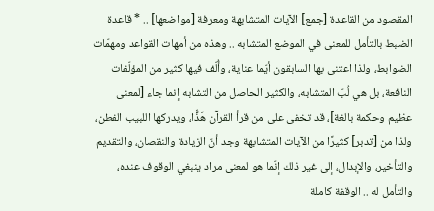المقصود من القاعدة [جمع] الآيات المتشابهة ومعرفة [مواضعها] .. * قاعدة الضبط بالتأمل للمعنى في الموضع المتشابه .. وهذه من أمهات القواعد ومهمّات الضوابط، ولذا اعتنى بها السابقون أيّما عناية، وأُلّف فيها كثير من المؤلّفات النافعة، بل هي لُبّ المتشابه، والكثير الحاصل من التشابه إنما جاء [لمعنى عظيم وحكمة بالغة]، قد تخفى على من قرأ القرآن هَذًّا، ويدركها اللبيب الفطن، ولذا من [تدبر] كثيرًا من الآيات المتشابهة وجد أنّ الزيادة والنقصان، والتقديم والتأخير، والإبدال، إلى غير ذلك إنّما هو لمعنى مراد ينبغي الوقوف عنده، والتأمل له .. الوقفة كاملة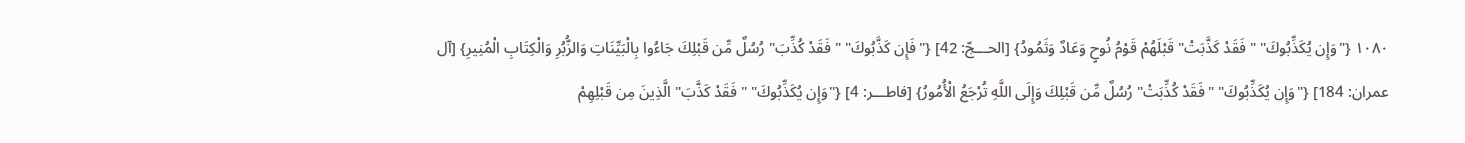١٠٨٠ {"وَإِن يُكَذِّبُوكَ" "فَقَدْ كَذَّبَتْ" قَبْلَهُمْ قَوْمُ نُوحٍ وَعَادٌ وَثَمُودُ} [الحـــجّ: 42] {"فَإِن كَذَّبُوكَ" "فَقَدْ كُذِّبَ" رُسُلٌ مِّن قَبْلِكَ جَاءُوا بِالْبَيِّنَاتِ وَالزُّبُرِ وَالْكِتَابِ الْمُنِيرِ} [آل عمران: 184] {"وَإِن يُكَذِّبُوكَ" "فَقَدْ كُذِّبَتْ" رُسُلٌ مِّن قَبْلِكَ وَإِلَى اللَّهِ تُرْجَعُ الْأُمُورُ} [فاطـــر: 4] {"وَإِن يُكَذِّبُوكَ" "فَقَدْ كَذَّبَ" الَّذِينَ مِن قَبْلِهِمْ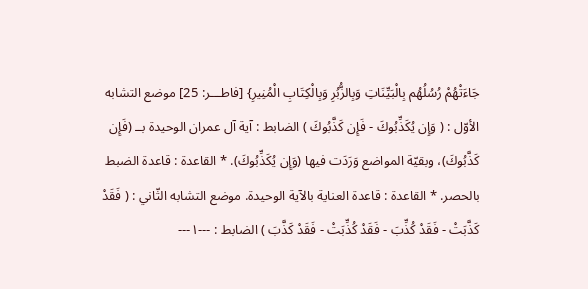جَاءَتْهُمْ رُسُلُهُم بِالْبَيِّنَاتِ وَبِالزُّبُرِ وَبِالْكِتَابِ الْمُنِيرِ} [فاطـــر: 25] موضع التشابه الأوّل : ( وَإِن يُكَذِّبُوكَ - فَإِن كَذَّبُوكَ ) الضابط : آية آل عمران الوحيدة بــ (فَإِن كَذَّبُوكَ)، وبقيّة المواضع وَرَدَت فيها (وَإِن يُكَذِّبُوكَ). * القاعدة : قاعدة الضبط بالحصر. * القاعدة : قاعدة العناية بالآية الوحيدة. موضع التشابه الثّاني : ( فَقَدْ كَذَّبَتْ - فَقَدْ كُذِّبَ - فَقَدْ كُذِّبَتْ - فَقَدْ كَذَّبَ ) الضابط : ---١---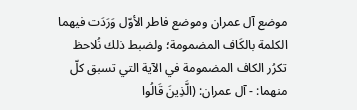موضع آل عمران وموضع فاطر الأوّل وَرَدَت فيهما الكلمة بالكَاف المضمومة؛ ولضبط ذلك نُلاحظ تكرُر الكاف المضمومة في الآية التي تسبق كلّ منهما: - آل عمران: (الَّذِينَ قَالُوا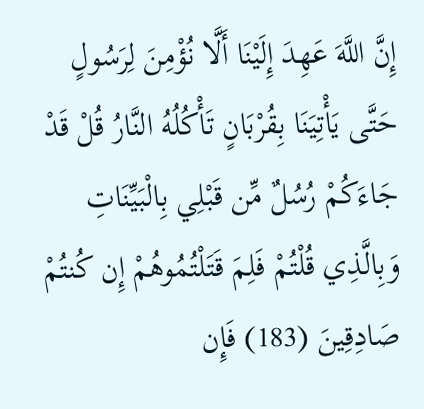إِنَّ اللَّهَ عَهِدَ إِلَيْنَا أَلَّا نُؤْمِنَ لِرَسُولٍ حَتَّى يَأْتِيَنَا بِقُرْبَانٍ تَأْكُلُهُ النَّارُ قُلْ قَدْ جَاءَكُمْ رُسُلٌ مِّن قَبْلِي بِالْبَيِّنَاتِ وَبِالَّذِي قُلْتُمْ فَلِمَ قَتَلْتُمُوهُمْ إِن كُنتُمْ صَادِقِينَ (183) فَإِن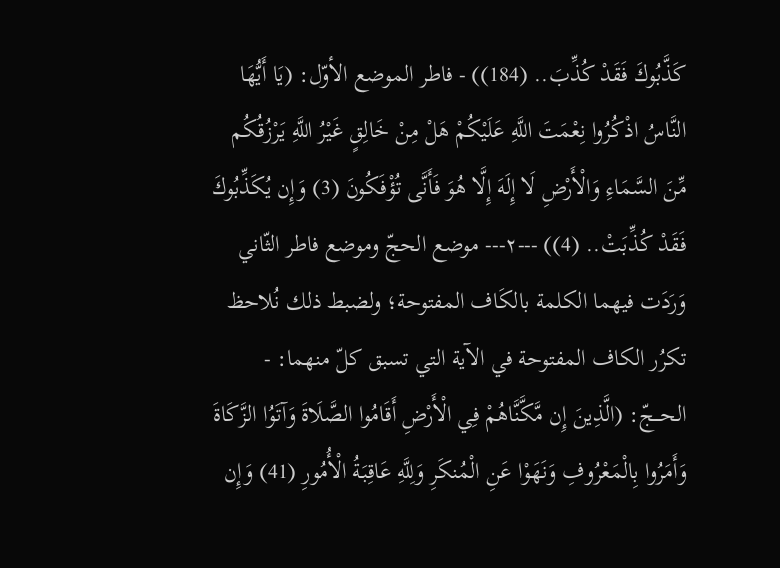كَذَّبُوكَ فَقَدْ كُذِّبَ.. (184)) - فاطر الموضع الأوّل: (يَا أَيُّهَا النَّاسُ اذْكُرُوا نِعْمَتَ اللَّهِ عَلَيْكُمْ هَلْ مِنْ خَالِقٍ غَيْرُ اللَّهِ يَرْزُقُكُم مِّنَ السَّمَاءِ وَالْأَرْضِ لَا إِلَهَ إِلَّا هُوَ فَأَنَّى تُؤْفَكُونَ (3) وَإِن يُكَذِّبُوكَ فَقَدْ كُذِّبَتْ.. (4)) ---٢--- موضع الحجّ وموضع فاطر الثّاني وَرَدَت فيهما الكلمة بالكَاف المفتوحة؛ ولضبط ذلك نُلاحظ تكرُر الكاف المفتوحة في الآية التي تسبق كلّ منهما: - الحـــجّ: (الَّذِينَ إِن مَّكَّنَّاهُمْ فِي الْأَرْضِ أَقَامُوا الصَّلَاةَ وَآتَوُا الزَّكَاةَ وَأَمَرُوا بِالْمَعْرُوفِ وَنَهَوْا عَنِ الْمُنكَرِ وَلِلَّهِ عَاقِبَةُ الْأُمُورِ (41) وَإِن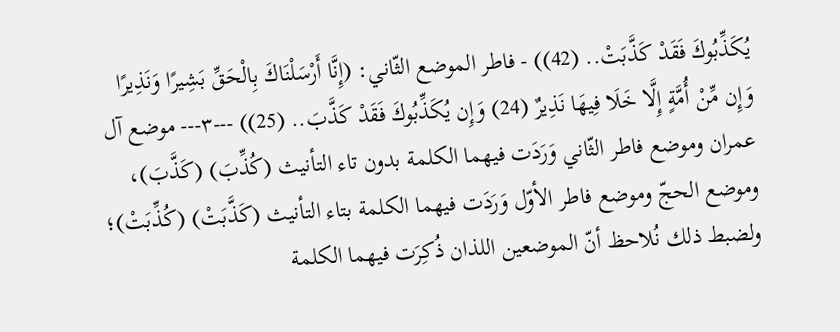يُكَذِّبُوكَ فَقَدْ كَذَّبَتْ.. (42)) - فاطر الموضع الثّاني: (إِنَّا أَرْسَلْنَاكَ بِالْحَقِّ بَشِيرًا وَنَذِيرًا وَإِن مِّنْ أُمَّةٍ إِلَّا خَلَا فِيهَا نَذِيرٌ (24) وَإِن يُكَذِّبُوكَ فَقَدْ كَذَّبَ.. (25)) ---٣--- موضع آل عمران وموضع فاطر الثّاني وَرَدَت فيهما الكلمة بدون تاء التأنيث (كُذِّبَ) (كَذَّبَ)، وموضع الحجّ وموضع فاطر الأوّل وَرَدَت فيهما الكلمة بتاء التأنيث (كَذَّبَتْ) (كُذِّبَتْ)؛ ولضبط ذلك نُلاحظ أنّ الموضعين اللذان ذُكِرَت فيهما الكلمة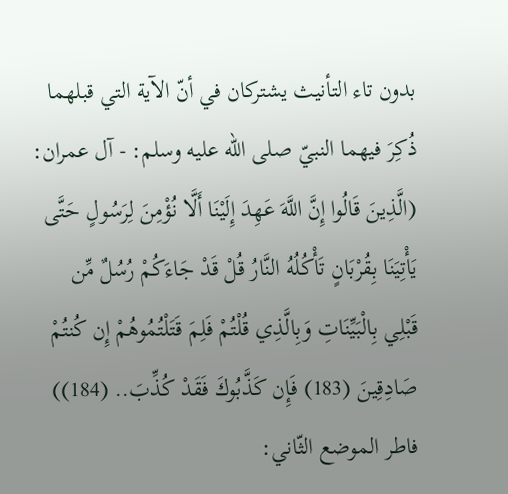بدون تاء التأنيث يشتركان في أنّ الآية التي قبلهما ذُكِرَ فيهما النبيّ صلى الله عليه وسلم: - آل عمران: (الَّذِينَ قَالُوا إِنَّ اللَّهَ عَهِدَ إِلَيْنَا أَلَّا نُؤْمِنَ لِرَسُولٍ حَتَّى يَأْتِيَنَا بِقُرْبَانٍ تَأْكُلُهُ النَّارُ قُلْ قَدْ جَاءَكُمْ رُسُلٌ مِّن قَبْلِي بِالْبَيِّنَاتِ وَبِالَّذِي قُلْتُمْ فَلِمَ قَتَلْتُمُوهُمْ إِن كُنتُمْ صَادِقِينَ (183) فَإِن كَذَّبُوكَ فَقَدْ كُذِّبَ.. (184)) فاطر الموضع الثّاني: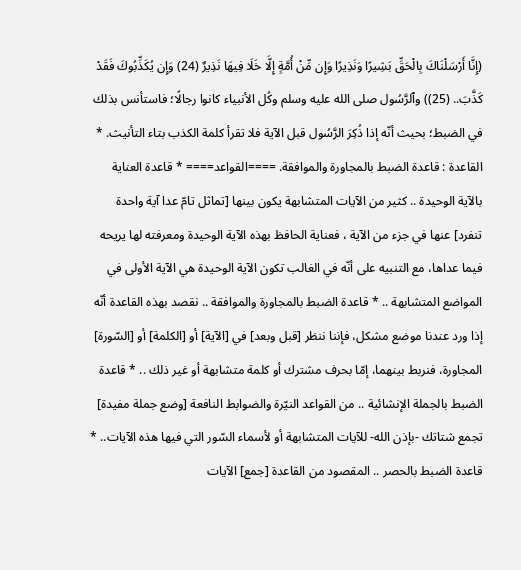(إِنَّا أَرْسَلْنَاكَ بِالْحَقِّ بَشِيرًا وَنَذِيرًا وَإِن مِّنْ أُمَّةٍ إِلَّا خَلَا فِيهَا نَذِيرٌ (24) وَإِن يُكَذِّبُوكَ فَقَدْ كَذَّبَ.. (25)) وٱلرَّسُول صلى الله عليه وسلم وكُل الأنبياء كانوا رجالًا؛ فاستأنس بذلك في الضبط؛ بحيث أنّه إذا ذُكِرَ الرَّسُول قبل الآية فلا تقرأ كلمة الكذب بتاء التأنيث. * القاعدة : قاعدة الضبط بالمجاورة والموافقة. ====القواعد==== * قاعدة العناية بالآية الوحيدة .. كثير من الآيات المتشابهة يكون بينها [تماثل تامّ عدا آية واحدة تنفرد] عنها في جزء من الآية ، فعناية الحافظ بهذه الآية الوحيدة ومعرفته لها يريحه فيما عداها، مع التنبيه على أنّه في الغالب تكون الآية الوحيدة هي الآية الأولى في المواضع المتشابهة .. * قاعدة الضبط بالمجاورة والموافقة .. نقصد بهذه القاعدة أنّه إذا ورد عندنا موضع مشكل، فإننا ننظر [قبل وبعد] في [الآية] أو [الكلمة] أو [السّورة] المجاورة، فنربط بينهما، إمّا بحرف مشترك أو كلمة متشابهة أو غير ذلك .. * قاعدة الضبط بالجملة الإنشائية .. من القواعد النيّرة والضوابط النافعة [وضع جملة مفيدة] تجمع شتاتك -بإذن الله- للآيات المتشابهة أو لأسماء السّور التي فيها هذه الآيات.. * قاعدة الضبط بالحصر .. المقصود من القاعدة [جمع] الآيات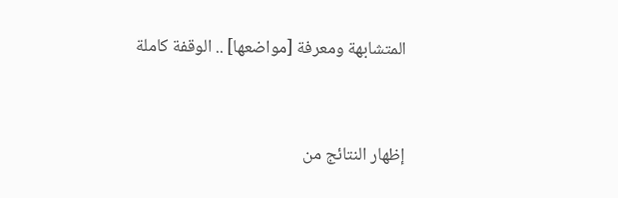المتشابهة ومعرفة [مواضعها] .. الوقفة كاملة


إظهار النتائج من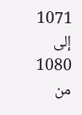1071 إلى 1080 من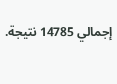إجمالي 14785 نتيجة.